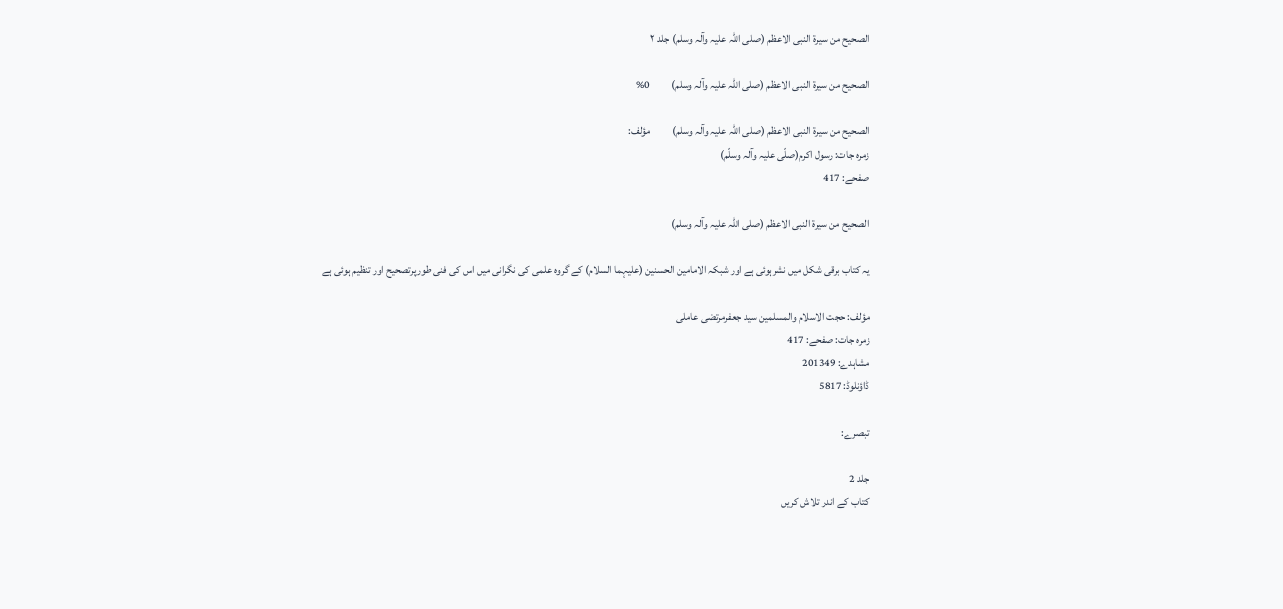الصحیح من سیرة النبی الاعظم (صلی اللہ علیہ وآلہ وسلم) جلد ۲

الصحیح من سیرة النبی الاعظم (صلی اللہ علیہ وآلہ وسلم)          0%

الصحیح من سیرة النبی الاعظم (صلی اللہ علیہ وآلہ وسلم)          مؤلف:
زمرہ جات: رسول اکرم(صلّی علیہ وآلہ وسلّم)
صفحے: 417

الصحیح من سیرة النبی الاعظم (صلی اللہ علیہ وآلہ وسلم)

یہ کتاب برقی شکل میں نشرہوئی ہے اور شبکہ الامامین الحسنین (علیہما السلام) کے گروہ علمی کی نگرانی میں اس کی فنی طورپرتصحیح اور تنظیم ہوئی ہے

مؤلف: حجت الاسلام والمسلمین سید جعفرمرتضی عاملی
زمرہ جات: صفحے: 417
مشاہدے: 201349
ڈاؤنلوڈ: 5817

تبصرے:

جلد 2
کتاب کے اندر تلاش کریں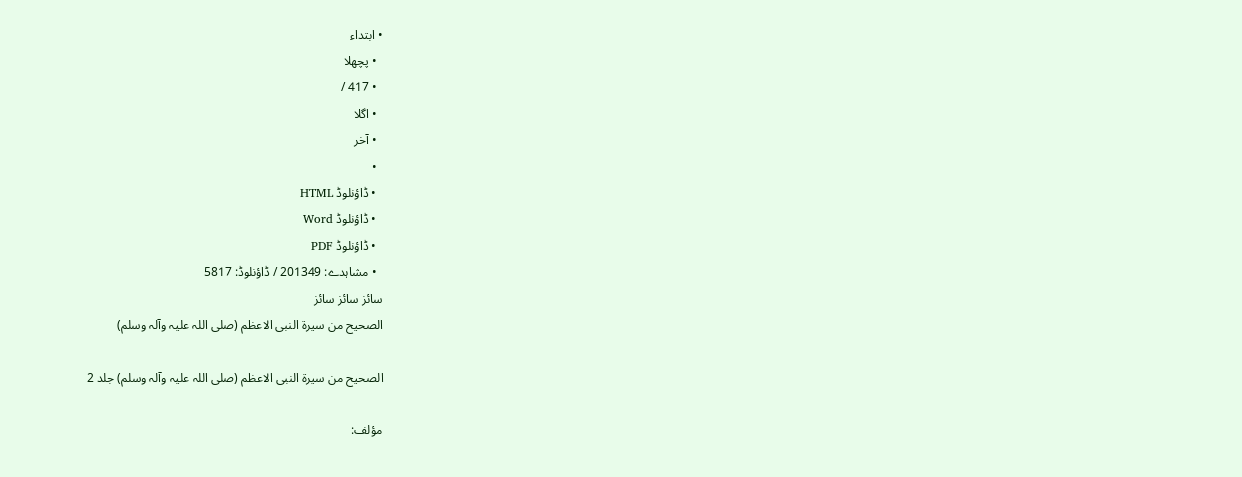• ابتداء
  • پچھلا
  • 417 /
  • اگلا
  • آخر
  •
  • ڈاؤنلوڈ HTML
  • ڈاؤنلوڈ Word
  • ڈاؤنلوڈ PDF
  • مشاہدے: 201349 / ڈاؤنلوڈ: 5817
سائز سائز سائز
الصحیح من سیرة النبی الاعظم (صلی اللہ علیہ وآلہ وسلم)

الصحیح من سیرة النبی الاعظم (صلی اللہ علیہ وآلہ وسلم) جلد 2

مؤلف: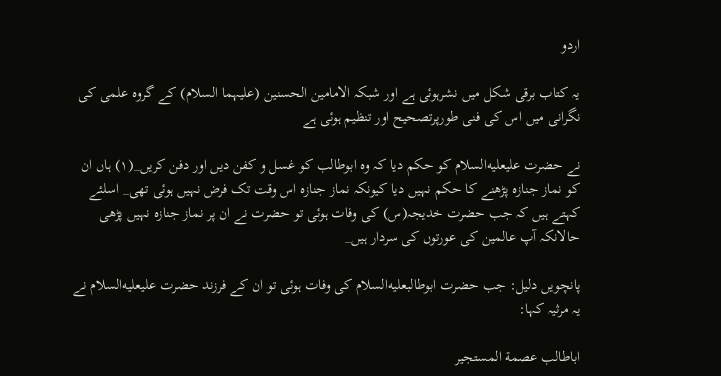اردو

یہ کتاب برقی شکل میں نشرہوئی ہے اور شبکہ الامامین الحسنین (علیہما السلام) کے گروہ علمی کی نگرانی میں اس کی فنی طورپرتصحیح اور تنظیم ہوئی ہے

نے حضرت علیعليه‌السلام کو حکم دیا کہ وہ ابوطالب کو غسل و کفن دیں اور دفن کریں_(۱) ہاں ان کو نماز جنازہ پڑھنے کا حکم نہیں دیا کیونکہ نماز جنازہ اس وقت تک فرض نہیں ہوئی تھی_ اسلئے کہتے ہیں کہ جب حضرت خدیجہ(س) کی وفات ہوئی تو حضرت نے ان پر نماز جنازہ نہیں پڑھی حالانکہ آپ عالمین کی عورتوں کی سردار ہیں_

پانچویں دلیل: جب حضرت ابوطالبعليه‌السلام کی وفات ہوئی تو ان کے فرزند حضرت علیعليه‌السلام نے یہ مرثیہ کہا:

اباطالب عصمة المستجیر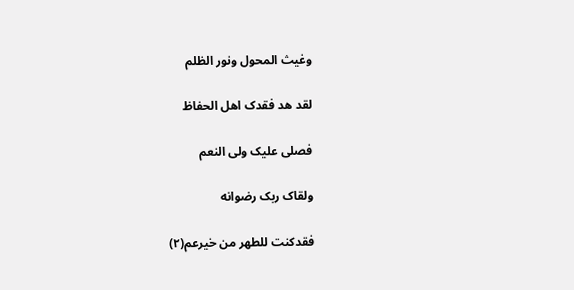وغیث المحول ونور الظلم

لقد هد فقدک اهل الحفاظ

فصلی علیک ولی النعم

ولقاک ربک رضوانه

فقدکنت للطهر من خیرعم(۲)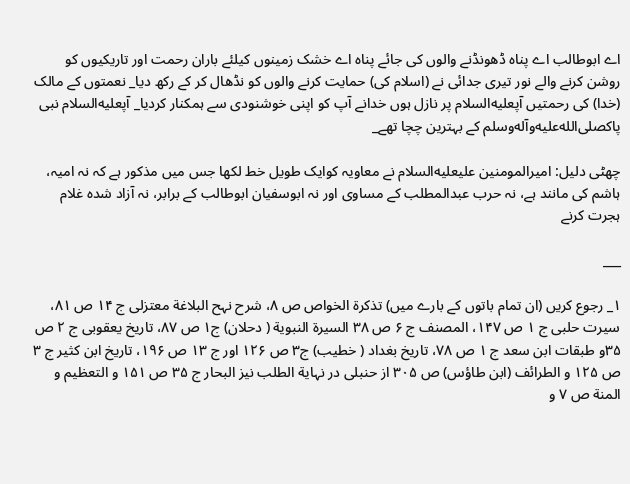اے ابوطالب اے پناہ ڈھونڈنے والوں کی جائے پناہ اے خشک زمینوں کیلئے باران رحمت اور تاریکیوں کو روشن کرنے والے نور تیری جدائی نے (اسلام کی) حمایت کرنے والوں کو نڈھال کر کے رکھ دیا_ نعمتوں کے مالک (خدا) کی رحمتیں آپعليه‌السلام پر نازل ہوں خدانے آپ کو اپنی خوشنودی سے ہمکنار کردیا_ آپعليه‌السلام نبی پاکصلى‌الله‌عليه‌وآله‌وسلم کے بہترین چچا تھے_

چھٹی دلیل: امیرالمومنین علیعليه‌السلام نے معاویہ کوایک طویل خط لکھا جس میں مذکور ہے کہ نہ امیہ، ہاشم کی مانند ہے، نہ حرب عبدالمطلب کے مساوی اور نہ ابوسفیان ابوطالب کے برابر، نہ آزاد شدہ غلام ہجرت کرنے

___

۱_ رجوع کریں (ان تمام باتوں کے بارے میں) تذکرة الخواص ص ۸، شرح نہح البلاغة معتزلی ج ۱۴ ص ۸۱، سیرت حلبی ج ۱ ص ۱۴۷، المصنف ج ۶ ص ۳۸ السیرة النبویة ( دحلان) ج۱ ص ۸۷، تاریخ یعقوبی ج ۲ ص ۳۵و طبقات ابن سعد ج ۱ ص ۷۸، تاریخ بغداد ( خطیب) ج۳ ص ۱۲۶ اور ج ۱۳ ص ۱۹۶، تاریخ ابن کثیر ج ۳ ص ۱۲۵ و الطرائف (ابن طاؤس) ص ۳۰۵ از حنبلی در نہایة الطلب نیز البحار ج ۳۵ ص ۱۵۱ و التعظیم و المنة ص ۷ و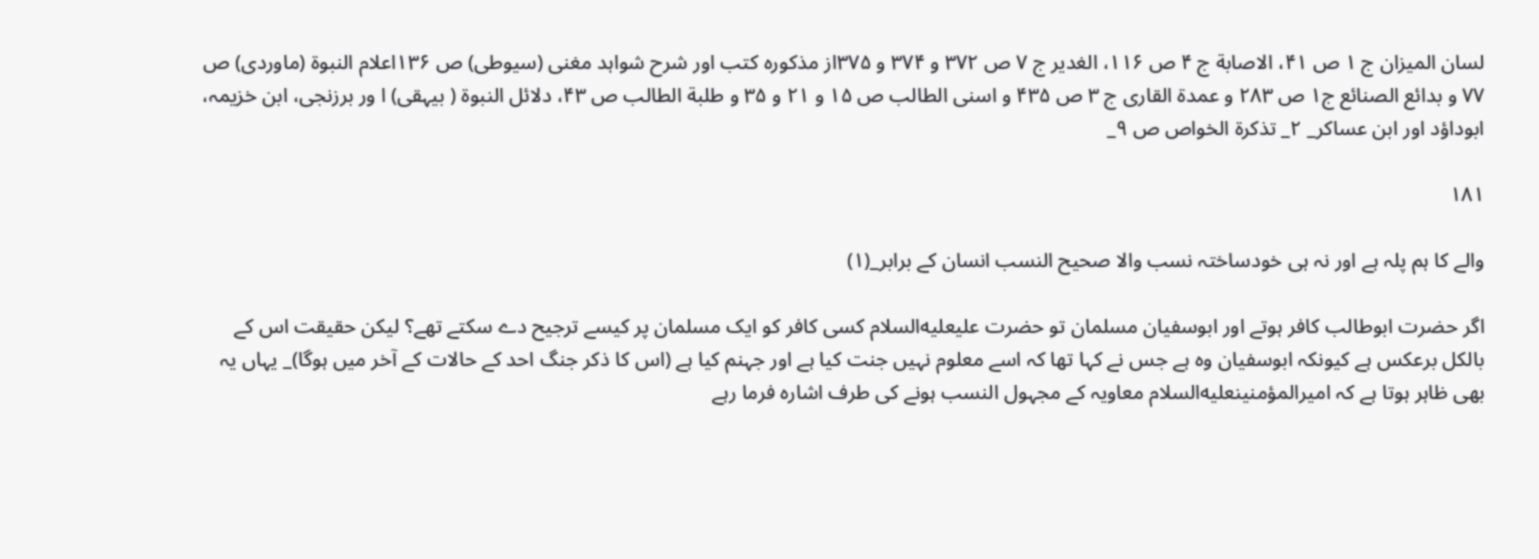لسان المیزان ج ۱ ص ۴۱، الاصابة ج ۴ ص ۱۱۶، الغدیر ج ۷ ص ۳۷۲ و ۳۷۴ و ۳۷۵از مذکورہ کتب اور شرح شواہد مغنی (سیوطی) ص ۱۳۶اعلام النبوة (ماوردی) ص ۷۷ و بدائع الصنائع ج۱ ص ۲۸۳ و عمدة القاری ج ۳ ص ۴۳۵ و اسنی الطالب ص ۱۵ و ۲۱ و ۳۵ و طلبة الطالب ص ۴۳، دلائل النبوة ( بیہقی) ا ور برزنجی، ابن خزیمہ، ابوداؤد اور ابن عساکر_ ۲_ تذکرة الخواص ص ۹_

۱۸۱

والے کا ہم پلہ ہے اور نہ ہی خودساختہ نسب والا صحیح النسب انسان کے برابر_(۱)

اگر حضرت ابوطالب کافر ہوتے اور ابوسفیان مسلمان تو حضرت علیعليه‌السلام کسی کافر کو ایک مسلمان پر کیسے ترجیح دے سکتے تھے؟ لیکن حقیقت اس کے بالکل برعکس ہے کیونکہ ابوسفیان وہ ہے جس نے کہا تھا کہ اسے معلوم نہیں جنت کیا ہے اور جہنم کیا ہے (اس کا ذکر جنگ احد کے حالات کے آخر میں ہوگا)_ یہاں یہ بھی ظاہر ہوتا ہے کہ امیرالمؤمنینعليه‌السلام معاویہ کے مجہول النسب ہونے کی طرف اشارہ فرما رہے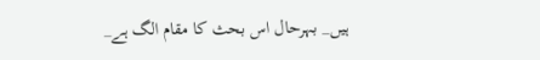ہیں_ بہرحال اس بحث کا مقام الگ ہے_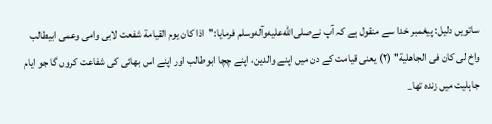ساتویں دلیل: پیغمبر خدا سے منقول ہے کہ آپ نےصلى‌الله‌عليه‌وآله‌وسلم فرمایا:''اذا کان یوم القیامة شفعت لابی وامی وعمی ابیطالب واخ لی کان فی الجاهلیة'' (۲) یعنی قیامت کے دن میں اپنے والدین، اپنے چچا ابوطالب اور اپنے اس بھائی کی شفاعت کروں گا جو ایام جاہلیت میں زندہ تھا_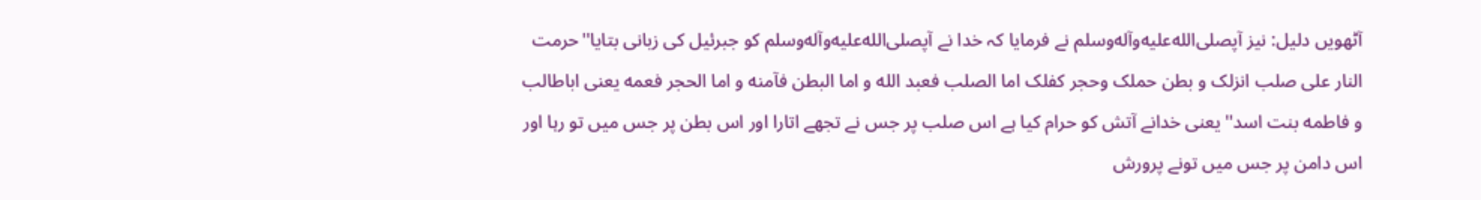آٹھویں دلیل: نیز آپصلى‌الله‌عليه‌وآله‌وسلم نے فرمایا کہ خدا نے آپصلى‌الله‌عليه‌وآله‌وسلم کو جبرئیل کی زبانی بتایا''حرمت النار علی صلب انزلک و بطن حملک وحجر کفلک اما الصلب فعبد الله و اما البطن فآمنه و اما الحجر فعمه یعنی اباطالب و فاطمه بنت اسد'' یعنی خدانے آتش کو حرام کیا ہے اس صلب پر جس نے تجھے اتارا اور اس بطن پر جس میں تو رہا اور اس دامن پر جس میں تونے پرورش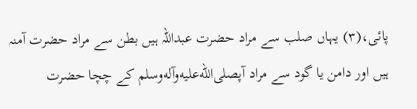پائی،(۳) یہاں صلب سے مراد حضرت عبداللہ ہیں بطن سے مراد حضرت آمنہ ہیں اور دامن یا گود سے مراد آپصلى‌الله‌عليه‌وآله‌وسلم کے چچا حضرت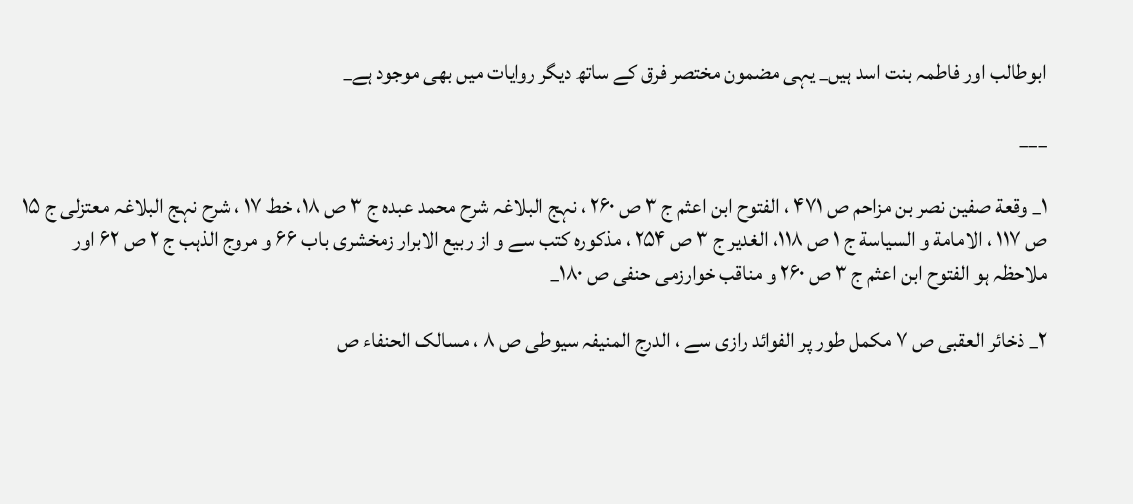ابوطالب اور فاطمہ بنت اسد ہیں_ یہی مضمون مختصر فرق کے ساتھ دیگر روایات میں بھی موجود ہے_

___

۱_ وقعة صفین نصر بن مزاحم ص ۴۷۱ ، الفتوح ابن اعثم ج ۳ ص ۲۶۰ ، نہج البلاغہ شرح محمد عبدہ ج ۳ ص ۱۸، خط ۱۷ ، شرح نہج البلاغہ معتزلی ج ۱۵ ص ۱۱۷ ، الامامة و السیاسة ج ۱ ص ۱۱۸، الغدیر ج ۳ ص ۲۵۴ ، مذکورہ کتب سے و از ربیع الابرار زمخشری باب ۶۶ و مروج الذہب ج ۲ ص ۶۲ اور ملاحظہ ہو الفتوح ابن اعثم ج ۳ ص ۲۶۰ و مناقب خوارزمی حنفی ص ۱۸۰_

۲_ ذخائر العقبی ص ۷ مکمل طور پر الفوائد رازی سے ، الدرج المنیفہ سیوطی ص ۸ ، مسالک الحنفاء ص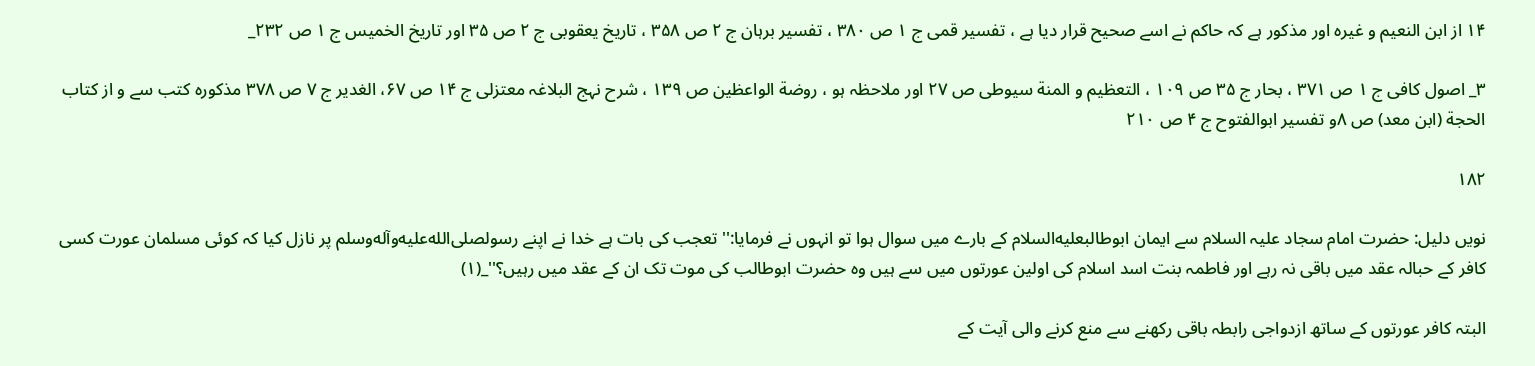۱۴ از ابن النعیم و غیرہ اور مذکور ہے کہ حاکم نے اسے صحیح قرار دیا ہے ، تفسیر قمی ج ۱ ص ۳۸۰ ، تفسیر برہان ج ۲ ص ۳۵۸ ، تاریخ یعقوبی ج ۲ ص ۳۵ اور تاریخ الخمیس ج ۱ ص ۲۳۲_

۳_ اصول کافی ج ۱ ص ۳۷۱ ، بحار ج ۳۵ ص ۱۰۹ ، التعظیم و المنة سیوطی ص ۲۷ اور ملاحظہ ہو ، روضة الواعظین ص ۱۳۹ ، شرح نہج البلاغہ معتزلی ج ۱۴ ص ۶۷، الغدیر ج ۷ ص ۳۷۸ مذکورہ کتب سے و از کتاب الحجة (ابن معد) ص ۸و تفسیر ابوالفتوح ج ۴ ص ۲۱۰

۱۸۲

نویں دلیل: حضرت امام سجاد علیہ السلام سے ایمان ابوطالبعليه‌السلام کے بارے میں سوال ہوا تو انہوں نے فرمایا:'' تعجب کی بات ہے خدا نے اپنے رسولصلى‌الله‌عليه‌وآله‌وسلم پر نازل کیا کہ کوئی مسلمان عورت کسی کافر کے حبالہ عقد میں باقی نہ رہے اور فاطمہ بنت اسد اسلام کی اولین عورتوں میں سے ہیں وہ حضرت ابوطالب کی موت تک ان کے عقد میں رہیں؟''_(۱)

البتہ کافر عورتوں کے ساتھ ازدواجی رابطہ باقی رکھنے سے منع کرنے والی آیت کے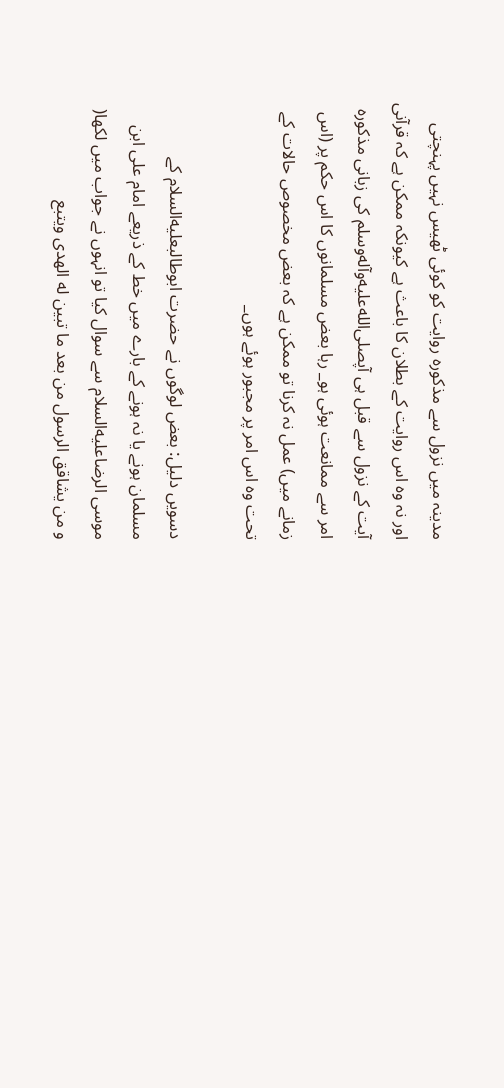مدینہ میں نزول سے مذکورہ روایت کو کوئی ٹھیس نہیں پہنچتی اور نہ وہ اس روایت کے بطلان کا باعث ہے کیونکہ ممکن ہے کہ قرآنی آیت کے نزول سے قبل ہی آپصلى‌الله‌عليه‌وآله‌وسلم کی زبانی مذکورہ امر سے ممانعت ہوئی ہو_ رہا بعض مسلمانوں کا اس حکم پر (اس زمانے میں) عمل نہ کرنا تو ممکن ہے کہ بعض مخصوص حالات کے تحت وہ اس امر پر مجبور ہوئے ہوں_

دسویں دلیل: بعض لوگوں نے حضرت ابوطالبعليه‌السلام کے مسلمان ہونے یا نہ ہونے کے بارے میں خط کے ذریعے امام علی ابن موسی الرضاعليه‌السلام سے سوال کیا تو انہوں نے جواب میں لکھا( و من یشاقق الرسول من بعد ما تبین له الهدی ویتبع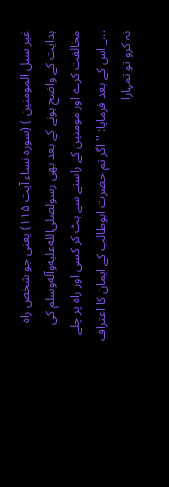غیر سبل المومنین ) (سورہ نساء آیت ۱۱۵) یعنی جو شخص راہ ہدایت کے واضح ہونے کے بعد بھی رسولصلى‌الله‌عليه‌وآله‌وسلم کی مخالفت کرے اور مومنین کے راستے سے ہٹ کر کسی اور راہ پر چلے ..._ اس کے بعد فرمایا: ''اگر تم حضرت ابوطالب کے ایمان کا اعتراف نہ کرو تو تمہارا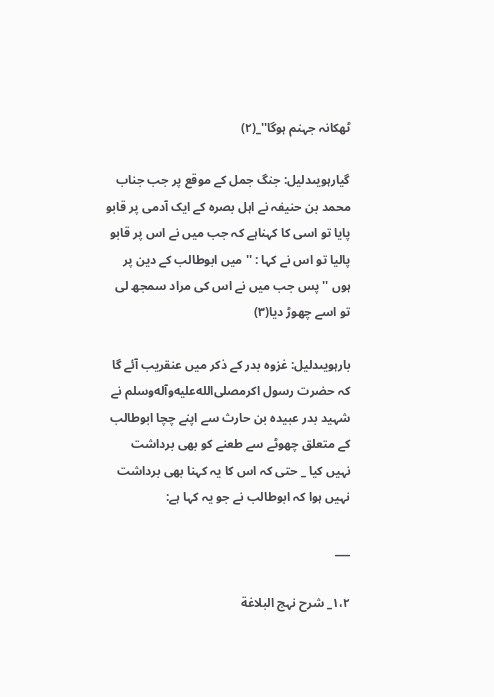ٹھکانہ جہنم ہوگا''_(۲)

گیارہویںدلیل: جنگ جمل کے موقع پر جب جناب محمد بن حنیفہ نے اہل بصرہ کے ایک آدمی پر قابو پایا تو اسی کا کہناہے کہ جب میں نے اس پر قابو پالیا تو اس نے کہا : '' میں ابوطالب کے دین پر ہوں '' پس جب میں نے اس کی مراد سمجھ لی تو اسے چھوڑ دیا(۳)

بارہویںدلیل: غزوہ بدر کے ذکر میں عنقریب آئے گا کہ حضرت رسول اکرمصلى‌الله‌عليه‌وآله‌وسلم نے شہید بدر عبیدہ بن حارث سے اپنے چچا ابوطالب کے متعلق چھوٹے سے طعنے کو بھی برداشت نہیں کیا _ حتی کہ اس کا یہ کہنا بھی برداشت نہیں ہوا کہ ابوطالب نے جو یہ کہا ہے:

___

۱،۲_ شرح نہج البلاغة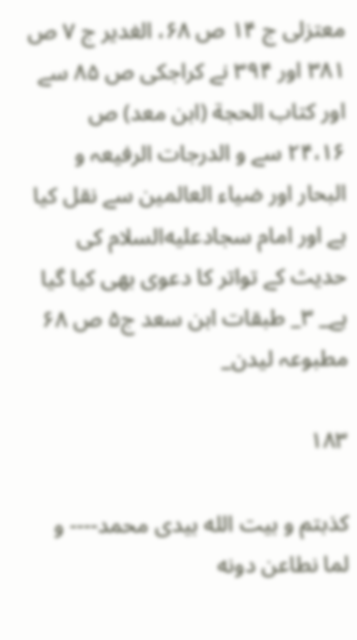معتزلی ج ۱۴ ص ۶۸، الغدیر ج ۷ ص ۳۸۱ اور ۳۹۴ نے کراجکی ص ۸۵ سے اور کتاب الحجة (ابن معد) ص ۲۴،۱۶ سے و الدرجات الرفیعہ و البحار اور ضیاء العالمین سے نقل کیا ہے اور امام سجادعليه‌السلام کی حدیث کے تواتر کا دعوی بھی کیا گیا ہے_ ۳_ طبقات ابن سعد ج۵ ص ۶۸ مطبوعہ لیدن_

۱۸۳

کذبتم و بیت الله بیدی محمد---- و لما نطاعن دونه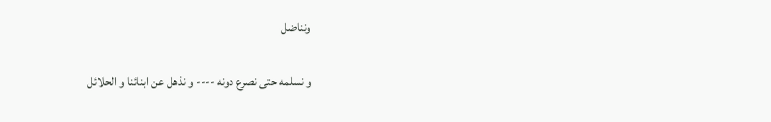ونناضل

و نسلمه حتی نصرع دونه ---- و نذهل عن ابنائنا و الحلائل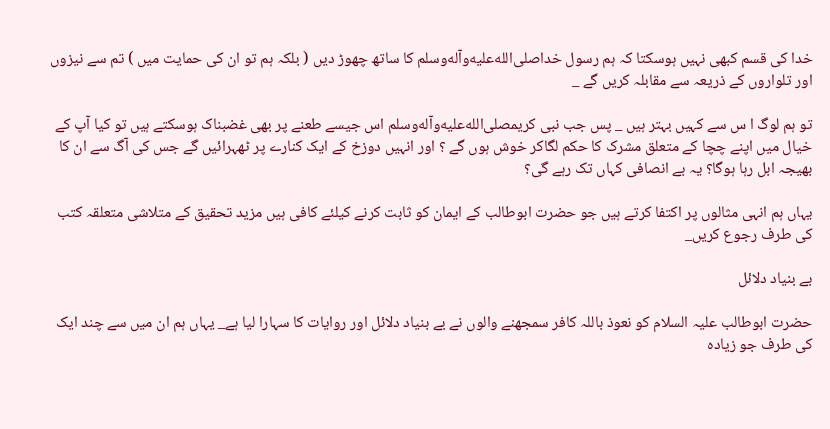خدا کی قسم کبھی نہیں ہوسکتا کہ ہم رسول خداصلى‌الله‌عليه‌وآله‌وسلم کا ساتھ چھوڑ دیں ( بلکہ ہم تو ان کی حمایت میں ) تم سے نیزوں اور تلواروں کے ذریعہ سے مقابلہ کریں گے _

تو ہم لوگ ا س سے کہیں بہتر ہیں _ پس جب نبی کریمصلى‌الله‌عليه‌وآله‌وسلم اس جیسے طعنے پر بھی غضبناک ہوسکتے ہیں تو کیا آپ کے خیال میں اپنے چچا کے متعلق مشرک کا حکم لگاکر خوش ہوں گے ؟ اور انہیں دوزخ کے ایک کنارے پر ٹھہرائیں گے جس کی آگ سے ان کا بھیجہ ابل رہا ہوگا؟ یہ بے انصافی کہاں تک رہے گی؟

یہاں ہم انہی مثالوں پر اکتفا کرتے ہیں جو حضرت ابوطالب کے ایمان کو ثابت کرنے کیلئے کافی ہیں مزید تحقیق کے متلاشی متعلقہ کتب کی طرف رجوع کریں_

بے بنیاد دلائل

حضرت ابوطالب علیہ السلام کو نعوذ باللہ کافر سمجھنے والوں نے بے بنیاد دلائل اور روایات کا سہارا لیا ہے_ یہاں ہم ان میں سے چند ایک کی طرف جو زیادہ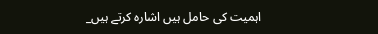اہمیت کی حامل ہیں اشارہ کرتے ہیں_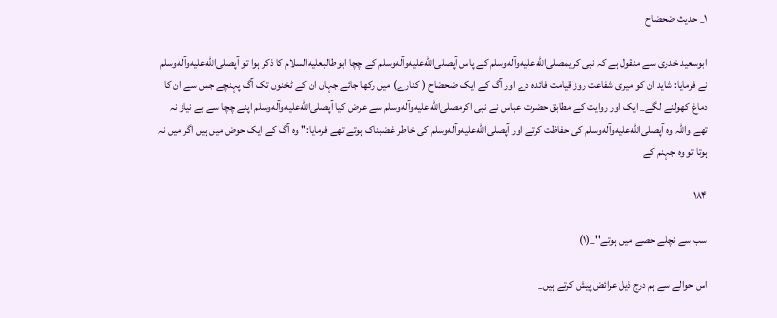۱_ حدیث ضحضاح

ابوسعید خدری سے منقول ہے کہ نبی کریمصلى‌الله‌عليه‌وآله‌وسلم کے پاس آپصلى‌الله‌عليه‌وآله‌وسلم کے چچا ابوطالبعليه‌السلام کا ذکر ہوا تو آپصلى‌الله‌عليه‌وآله‌وسلم نے فرمایا: شاید ان کو میری شفاعت روز قیامت فائدہ دے اور آگ کے ایک ضحضاح ( کنارے) میں رکھا جائے جہاں ان کے ٹخنوں تک آگ پہنچے جس سے ان کا دماغ کھولنے لگے_ ایک اور روایت کے مطابق حضرت عباس نے نبی اکرمصلى‌الله‌عليه‌وآله‌وسلم سے عرض کیا آپصلى‌الله‌عليه‌وآله‌وسلم اپنے چچا سے بے نیاز نہ تھے واللہ وہ آپصلى‌الله‌عليه‌وآله‌وسلم کی حفاظت کرتے اور آپصلى‌الله‌عليه‌وآله‌وسلم کی خاطر غضبناک ہوتے تھے فرمایا:'' وہ آگ کے ایک حوض میں ہیں اگر میں نہ ہوتا تو وہ جہنم کے

۱۸۴

سب سے نچلے حصے میں ہوتے''_(۱)

اس حوالے سے ہم درج ذیل عرائض پیش کرتے ہیں_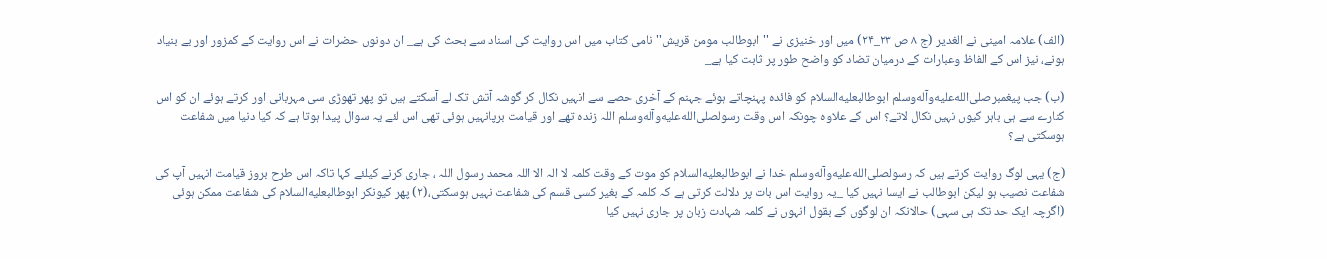(الف) علامہ امینی نے الغدیر (ج ۸ ص ۲۳_۲۴) میں اور خنیزی نے ''ابوطالب مومن قریش'' نامی کتاب میں اس روایت کی اسناد سے بحث کی ہے_ ان دونوں حضرات نے اس روایت کے کمزور اور بے بنیاد ہونے، نیز اس کے الفاظ وعبارات کے درمیان تضاد کو واضح طور پر ثابت کیا ہے_

(ب) جب پیغمبرصلى‌الله‌عليه‌وآله‌وسلم ابوطالبعليه‌السلام کو فائدہ پہنچاتے ہوئے جہنم کے آخری حصے سے انہیں نکال کر گوشہ آتش تک لے آسکتے ہیں تو پھر تھوڑی سی مہربانی اور کرتے ہوئے ان کو اس کنارے سے ہی باہر کیوں نہیں نکال لاتے؟ اس کے علاوہ چونکہ اس وقت رسولصلى‌الله‌عليه‌وآله‌وسلم اللہ زندہ تھے اور قیامت برپانہیں ہوئی تھی اس لئے یہ سوال پیدا ہوتا ہے کہ کیا دنیا میں شفاعت ہوسکتی ہے؟

(ج) یہی لوگ روایت کرتے ہیں کہ رسولصلى‌الله‌عليه‌وآله‌وسلم خدا نے ابوطالبعليه‌السلام کو موت کے وقت کلمہ لا الہ الا اللہ محمد رسول اللہ ، جاری کرنے کیلئے کہا تاکہ اس طرح بروز قیامت انہیں آپ کی شفاعت نصیب ہو لیکن ابوطالب نے ایسا نہیں کیا _یہ روایت اس بات پر دلالت کرتی ہے کہ کلمہ کے بغیر کسی قسم کی شفاعت نہیں ہوسکتی،(۲) پھر کیونکر ابوطالبعليه‌السلام کی شفاعت ممکن ہوئی (اگرچہ ایک حد تک ہی سہی) حالانکہ ان لوگوں کے بقول انہوں نے کلمہ شہادت زبان پر جاری نہیں کیا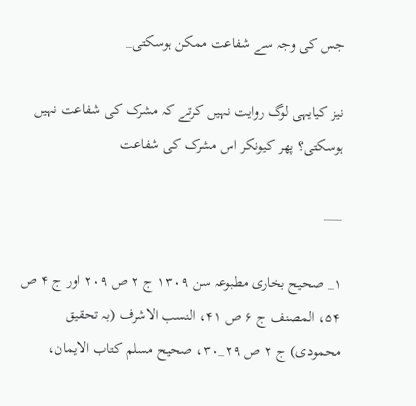جس کی وجہ سے شفاعت ممکن ہوسکتی_

نیز کیایہی لوگ روایت نہیں کرتے کہ مشرک کی شفاعت نہیں ہوسکتی؟ پھر کیونکر اس مشرک کی شفاعت

___

۱_ صحیح بخاری مطبوعہ سن ۱۳۰۹ ج ۲ ص ۲۰۹ اور ج ۴ ص ۵۴، المصنف ج ۶ ص ۴۱، النسب الاشرف (بہ تحقیق محمودی) ج ۲ ص ۲۹_۳۰، صحیح مسلم کتاب الایمان،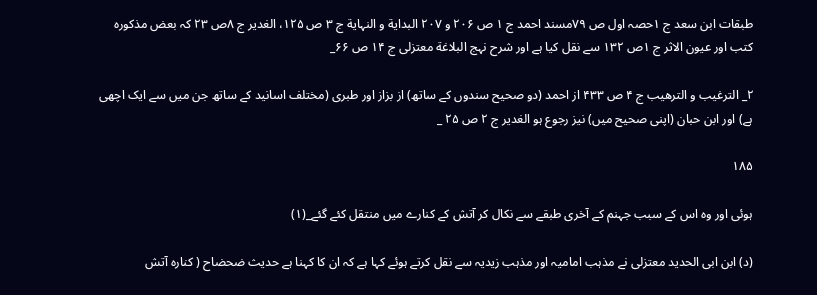طبقات ابن سعد ج ۱حصہ اول ص ۷۹مسند احمد ج ۱ ص ۲۰۶ و ۲۰۷ البدایة و النہایة ج ۳ ص ۱۲۵، الغدیر ج ۸ص ۲۳ کہ بعض مذکورہ کتب اور عیون الاثر ج ۱ص ۱۳۲ سے نقل کیا ہے اور شرح نہج البلاغة معتزلی ج ۱۴ ص ۶۶_

۲_ الترغیب و الترھیب ج ۴ ص ۴۳۳ از احمد (دو صحیح سندوں کے ساتھ) از بزاز اور طبری (مختلف اسانید کے ساتھ جن میں سے ایک اچھی ہے) اور ابن حبان (اپنی صحیح میں) نیز رجوع ہو الغدیر ج ۲ ص ۲۵ _

۱۸۵

ہوئی اور وہ اس کے سبب جہنم کے آخری طبقے سے نکال کر آتش کے کنارے میں منتقل کئے گئے_(۱)

(د) ابن ابی الحدید معتزلی نے مذہب امامیہ اور مذہب زیدیہ سے نقل کرتے ہوئے کہا ہے کہ ان کا کہنا ہے حدیث ضحضاح ( کنارہ آتش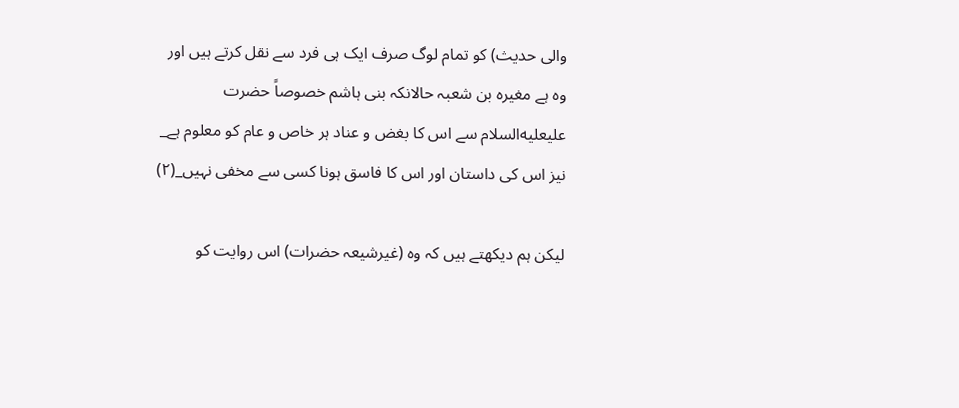والی حدیث) کو تمام لوگ صرف ایک ہی فرد سے نقل کرتے ہیں اور وہ ہے مغیرہ بن شعبہ حالانکہ بنی ہاشم خصوصاً حضرت علیعليه‌السلام سے اس کا بغض و عناد ہر خاص و عام کو معلوم ہے_ نیز اس کی داستان اور اس کا فاسق ہونا کسی سے مخفی نہیں_(۲)

لیکن ہم دیکھتے ہیں کہ وہ (غیرشیعہ حضرات) اس روایت کو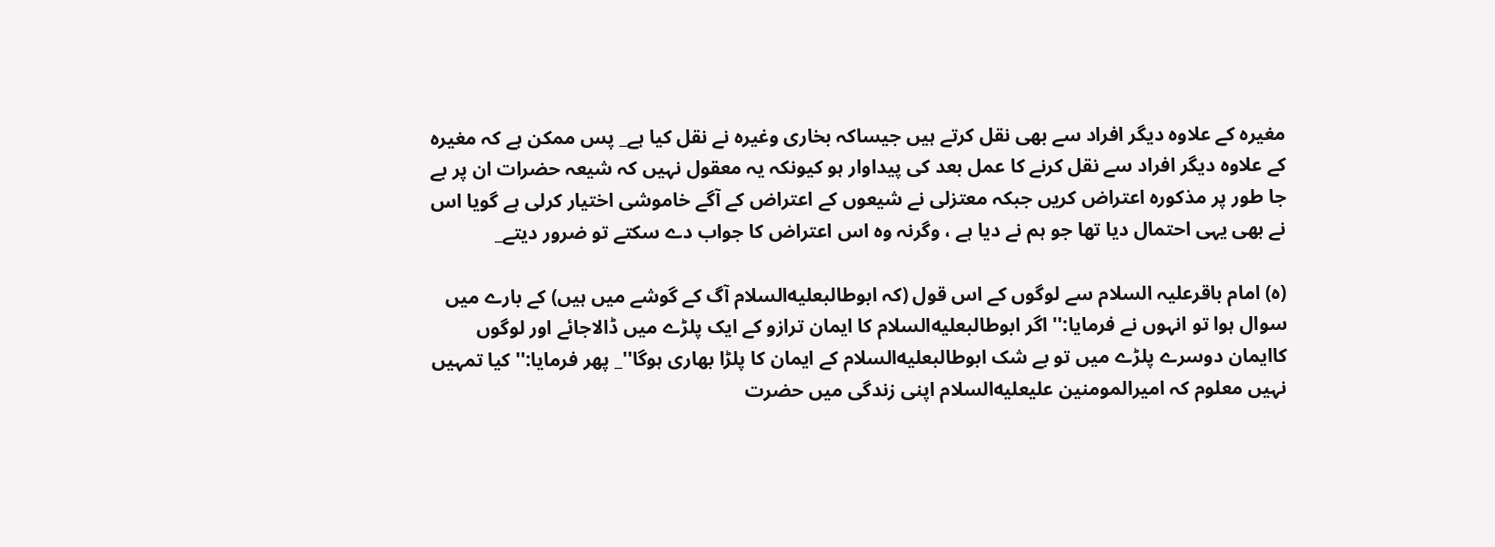مغیرہ کے علاوہ دیگر افراد سے بھی نقل کرتے ہیں جیساکہ بخاری وغیرہ نے نقل کیا ہے_ پس ممکن ہے کہ مغیرہ کے علاوہ دیگر افراد سے نقل کرنے کا عمل بعد کی پیداوار ہو کیونکہ یہ معقول نہیں کہ شیعہ حضرات ان پر بے جا طور پر مذکورہ اعتراض کریں جبکہ معتزلی نے شیعوں کے اعتراض کے آگے خاموشی اختیار کرلی ہے گویا اس نے بھی یہی احتمال دیا تھا جو ہم نے دیا ہے ، وگرنہ وہ اس اعتراض کا جواب دے سکتے تو ضرور دیتے_

(ہ) امام باقرعلیہ السلام سے لوگوں کے اس قول (کہ ابوطالبعليه‌السلام آگ کے گوشے میں ہیں) کے بارے میں سوال ہوا تو انہوں نے فرمایا:'' اگر ابوطالبعليه‌السلام کا ایمان ترازو کے ایک پلڑے میں ڈالاجائے اور لوگوں کاایمان دوسرے پلڑے میں تو بے شک ابوطالبعليه‌السلام کے ایمان کا پلڑا بھاری ہوگا''_ پھر فرمایا:'' کیا تمہیں نہیں معلوم کہ امیرالمومنین علیعليه‌السلام اپنی زندگی میں حضرت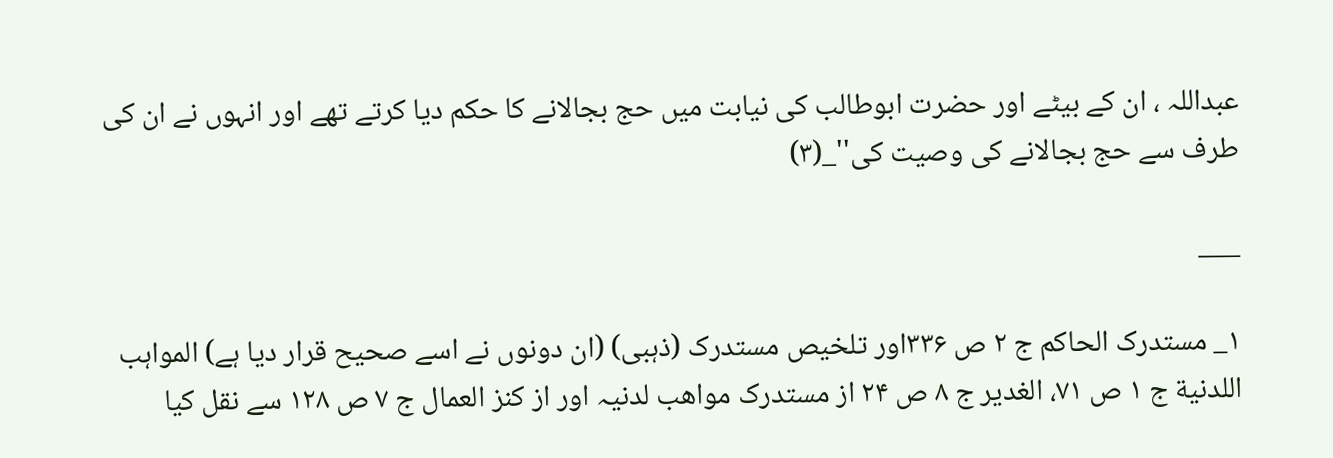عبداللہ ، ان کے بیٹے اور حضرت ابوطالب کی نیابت میں حج بجالانے کا حکم دیا کرتے تھے اور انہوں نے ان کی طرف سے حج بجالانے کی وصیت کی''_(۳)

___

۱_ مستدرک الحاکم ج ۲ ص ۳۳۶اور تلخیص مستدرک (ذہبی) (ان دونوں نے اسے صحیح قرار دیا ہے) المواہب اللدنیة ج ۱ ص ۷۱، الغدیر ج ۸ ص ۲۴ از مستدرک مواھب لدنیہ اور از کنز العمال ج ۷ ص ۱۲۸ سے نقل کیا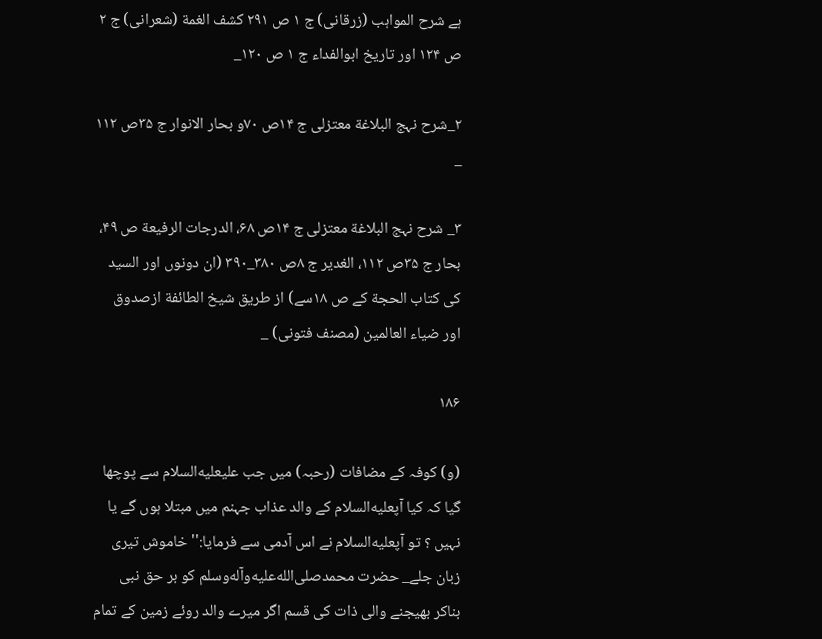ہے شرح المواہب (زرقانی) ج ۱ ص ۲۹۱ کشف الغمة (شعرانی) ج ۲ ص ۱۲۴ اور تاریخ ابوالفداء ج ۱ ص ۱۲۰_

۲_شرح نہج البلاغة معتزلی ج ۱۴ص ۷۰و بحار الانوار ج ۳۵ص ۱۱۲ _

۳_ شرح نہج البلاغة معتزلی ج ۱۴ص ۶۸، الدرجات الرفیعة ص ۴۹، بحار ج ۳۵ص ۱۱۲، الغدیر ج ۸ص ۳۸۰_۳۹۰ (ان دونوں اور السید کی کتاب الحجة کے ص ۱۸سے) از طریق شیخ الطائفة ازصدوق اور ضیاء العالمین (مصنف فتونی) _

۱۸۶

(و) کوفہ کے مضافات (رحبہ) میں جب علیعليه‌السلام سے پوچھا گیا کہ کیا آپعليه‌السلام کے والد عذاب جہنم میں مبتلا ہوں گے یا نہیں ؟ تو آپعليه‌السلام نے اس آدمی سے فرمایا:'' خاموش تیری زبان جلے_ حضرت محمدصلى‌الله‌عليه‌وآله‌وسلم کو بر حق نبی بناکر بھیجنے والی ذات کی قسم اگر میرے والد روئے زمین کے تمام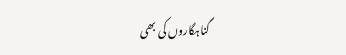گناہگاروں کی بھی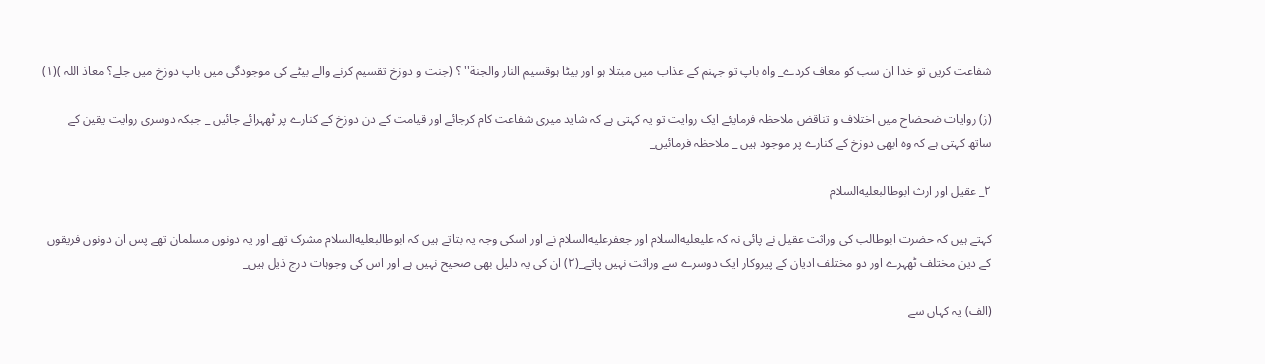شفاعت کریں تو خدا ان سب کو معاف کردے_ واہ باپ تو جہنم کے عذاب میں مبتلا ہو اور بیٹا ہوقسیم النار والجنة'' ؟ (جنت و دوزخ تقسیم کرنے والے بیٹے کی موجودگی میں باپ دوزخ میں جلے؟ معاذ اللہ )(۱)

(ز) روایات ضحضاح میں اختلاف و تناقض ملاحظہ فرمایئے ایک روایت تو یہ کہتی ہے کہ شاید میری شفاعت کام کرجائے اور قیامت کے دن دوزخ کے کنارے پر ٹھہرائے جائیں _ جبکہ دوسری روایت یقین کے ساتھ کہتی ہے کہ وہ ابھی دوزخ کے کنارے پر موجود ہیں _ ملاحظہ فرمائیں_

۲_ عقیل اور ارث ابوطالبعليه‌السلام

کہتے ہیں کہ حضرت ابوطالب کی وراثت عقیل نے پائی نہ کہ علیعليه‌السلام اور جعفرعليه‌السلام نے اور اسکی وجہ یہ بتاتے ہیں کہ ابوطالبعليه‌السلام مشرک تھے اور یہ دونوں مسلمان تھے پس ان دونوں فریقوں کے دین مختلف ٹھہرے اور دو مختلف ادیان کے پیروکار ایک دوسرے سے وراثت نہیں پاتے_(۲) ان کی یہ دلیل بھی صحیح نہیں ہے اور اس کی وجوہات درج ذیل ہیں_

(الف) یہ کہاں سے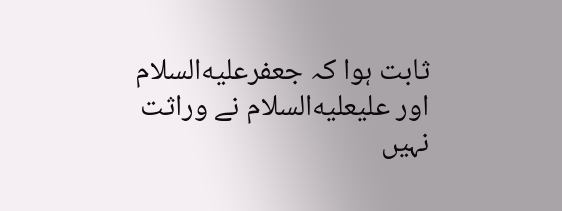ثابت ہوا کہ جعفرعليه‌السلام اور علیعليه‌السلام نے وراثت نہیں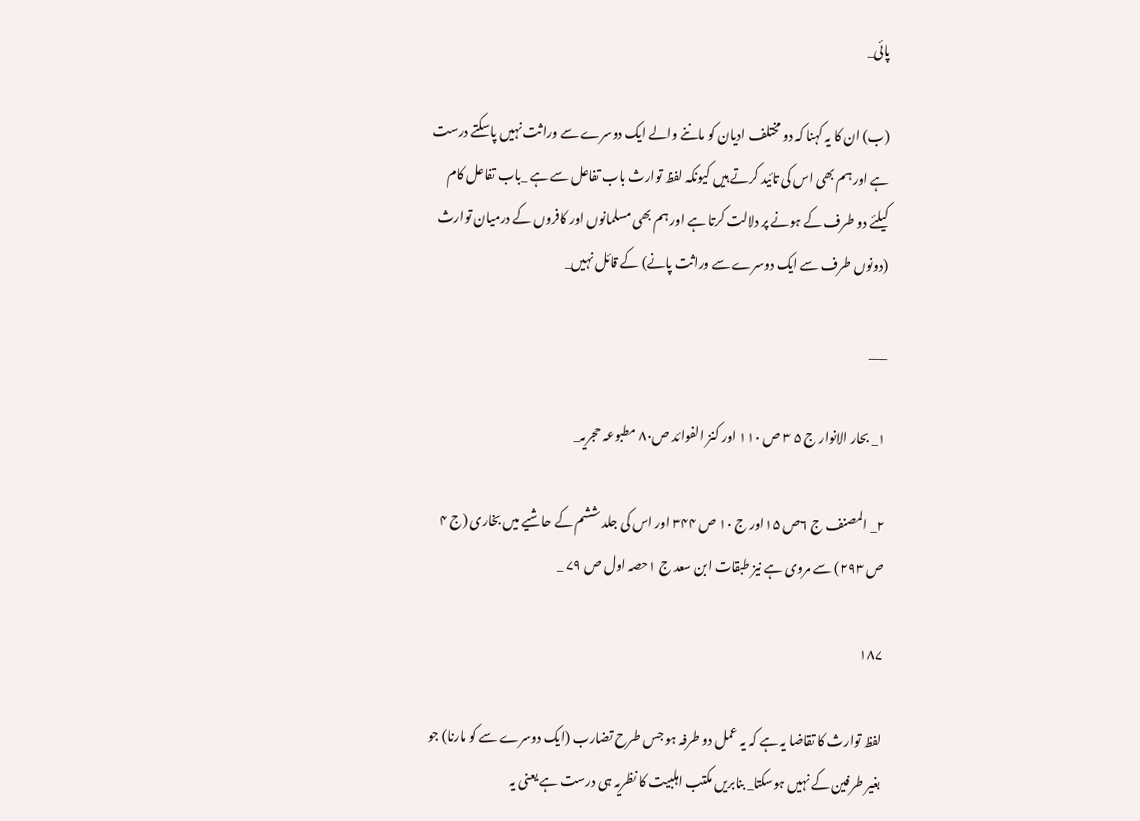پائی_

(ب) ان کا یہ کہنا کہ دو مختلف ادیان کو ماننے والے ایک دوسرے سے وراثت نہیں پاسکتے درست ہے اور ہم بھی اس کی تائید کرتے ہیں کیونکہ لفظ توارث باب تفاعل سے ہے _باب تفاعل کام کیلئے دو طرف کے ہونے پر دلالت کرتا ہے اور ہم بھی مسلمانوں اور کافروں کے درمیان توارث (دونوں طرف سے ایک دوسرے سے وراثت پانے) کے قائل نہیں_

___

۱_ بحار الانوار ج ۵ ۳ ص ۱۱۰ اور کنز الفوائد ص۸۰ مطبوعہ حجریہ_

۲_ المصنف ج ۶ص ۱۵اور ج ۱۰ ص ۳۴۴ اور اس کی جلد ششم کے حاشیے میں بخاری (ج ۴ ص ۲۹۳) سے مروی ہے نیز طبقات ابن سعد ج ۱حصہ اول ص ۷۹ _

۱۸۷

لفظ توارث کا تقاضا یہ ہے کہ یہ عمل دو طرفہ ہو جس طرح تضارب (ایک دوسرے سے کو مارنا) جو بغیر طرفین کے نہیں ہوسکتا_ بنابریں مکتب اہلبیت کا نظریہ ہی درست ہے یعنی یہ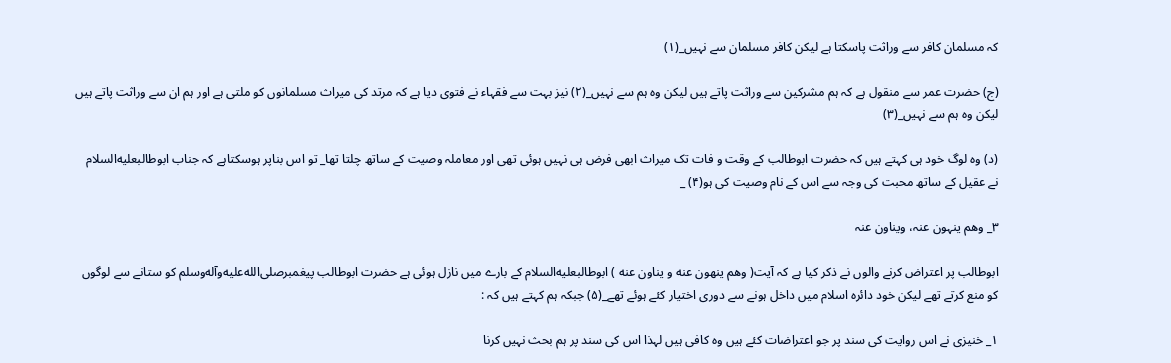کہ مسلمان کافر سے وراثت پاسکتا ہے لیکن کافر مسلمان سے نہیں_(۱)

(ج) حضرت عمر سے منقول ہے کہ ہم مشرکین سے وراثت پاتے ہیں لیکن وہ ہم سے نہیں_(۲) نیز بہت سے فقہاء نے فتوی دیا ہے کہ مرتد کی میراث مسلمانوں کو ملتی ہے اور ہم ان سے وراثت پاتے ہیں لیکن وہ ہم سے نہیں_(۳)

(د) وہ لوگ خود ہی کہتے ہیں کہ حضرت ابوطالب کے وقت و فات تک میراث ابھی فرض ہی نہیں ہوئی تھی اور معاملہ وصیت کے ساتھ چلتا تھا_ تو اس بناپر ہوسکتاہے کہ جناب ابوطالبعليه‌السلام نے عقیل کے ساتھ محبت کی وجہ سے اس کے نام وصیت کی ہو(۴) _

۳_ وھم ینہون عنہ، ویناون عنہ

ابوطالب پر اعتراض کرنے والوں نے ذکر کیا ہے کہ آیت( وهم ینهون عنه و یناون عنه ) ابوطالبعليه‌السلام کے بارے میں نازل ہوئی ہے حضرت ابوطالب پیغمبرصلى‌الله‌عليه‌وآله‌وسلم کو ستانے سے لوگوں کو منع کرتے تھے لیکن خود دائرہ اسلام میں داخل ہونے سے دوری اختیار کئے ہوئے تھے_(۵) جبکہ ہم کہتے ہیں کہ :

۱_ خنیزی نے اس روایت کی سند پر جو اعتراضات کئے ہیں وہ کافی ہیں لہذا اس کی سند پر ہم بحث نہیں کرنا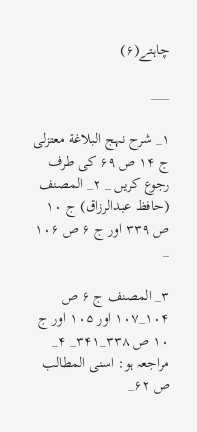چاہتے(۶)

___

۱_ شرح نہج البلاغة معتزلی ج ۱۴ ص ۶۹ کی طرف رجوع کریں _ ۲_ المصنف (حافظ عبدالرزاق) ج ۱۰ ص ۳۳۹ اور ج ۶ ص ۱۰۶ _

۳_ المصنف ج ۶ ص ۱۰۴_۱۰۷ اور ۱۰۵ اور ج ۱۰ ص ۳۳۸_۳۴۱_ ۴_ مراجعہ ہو: اسنی المطالب ص ۶۲_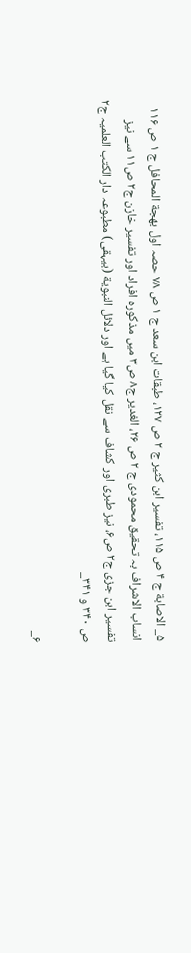۵_ الاصابة ج ۴ ص ۱۱۵، تفسیر ابن کثیر ج ۲ ص ۱۲۷، طبقات ابن سعد ج ۱ ص ۷۸ حصہ اول بھجة المحافل ج ۱ ص ۱۱۶ انساب الاشراف بہ تحقیق محمودی ج ۲ ص ۲۶، الغدیر ج۸ ص۳ میں مذکورہ افراد اور تفسیر خازن ج۲ ص۱۱ سے نیز تفسیر ابن جزی ج۲ ص۶، نیز طبری اور کشاف سے نقل کیا گیا ہے اور دلائل النبویة (بیہقی) مطبوعہ دار الکتب العلمیہ ج۲ ص ۳۴۰ و ۳۴۱_

۶_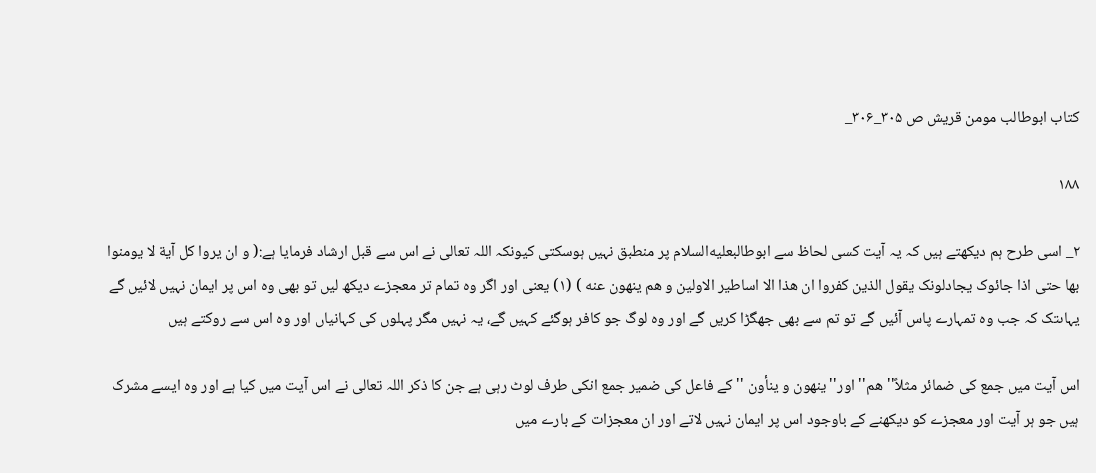کتاب ابوطالب مومن قریش ص ۳۰۵_۳۰۶_

۱۸۸

۲_ اسی طرح ہم دیکھتے ہیں کہ یہ آیت کسی لحاظ سے ابوطالبعليه‌السلام پر منطبق نہیں ہوسکتی کیونکہ اللہ تعالی نے اس سے قبل ارشاد فرمایا ہے:( و ان یروا کل آیة لا یومنوا بها حتی اذا جائوک یجادلونک یقول الذین کفروا ان هذا الا اساطیر الاولین و هم ینهون عنه ) (۱) یعنی اور اگر وہ تمام تر معجزے دیکھ لیں تو بھی وہ اس پر ایمان نہیں لائیں گے یہاںتک کہ جب وہ تمہارے پاس آئیں گے تو تم سے بھی جھگڑا کریں گے اور وہ لوگ جو کافر ہوگئے کہیں گے، یہ نہیں مگر پہلوں کی کہانیاں اور وہ اس سے روکتے ہیں

اس آیت میں جمع کی ضمائر مثلاً'' هم'' اور''ینهون و ینأون '' کے فاعل کی ضمیر جمع انکی طرف لوٹ رہی ہے جن کا ذکر اللہ تعالی نے اس آیت میں کیا ہے اور وہ ایسے مشرک ہیں جو ہر آیت اور معجزے کو دیکھنے کے باوجود اس پر ایمان نہیں لاتے اور ان معجزات کے بارے میں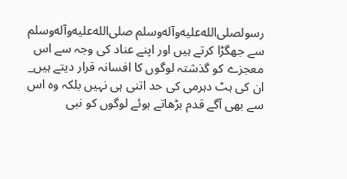رسولصلى‌الله‌عليه‌وآله‌وسلم صلى‌الله‌عليه‌وآله‌وسلم سے جھگڑا کرتے ہیں اور اپنے عناد کی وجہ سے اس معجزے کو گذشتہ لوگوں کا افسانہ قرار دیتے ہیں_ ان کی ہٹ دہرمی کی حد اتنی ہی نہیں بلکہ وہ اس سے بھی آگے قدم بڑھاتے ہوئے لوگوں کو نبی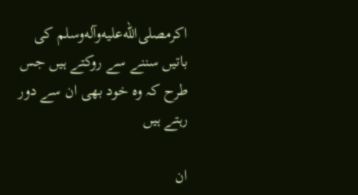اکرمصلى‌الله‌عليه‌وآله‌وسلم کی باتیں سننے سے روکتے ہیں جس طرح کہ وہ خود بھی ان سے دور رہتے ہیں

ان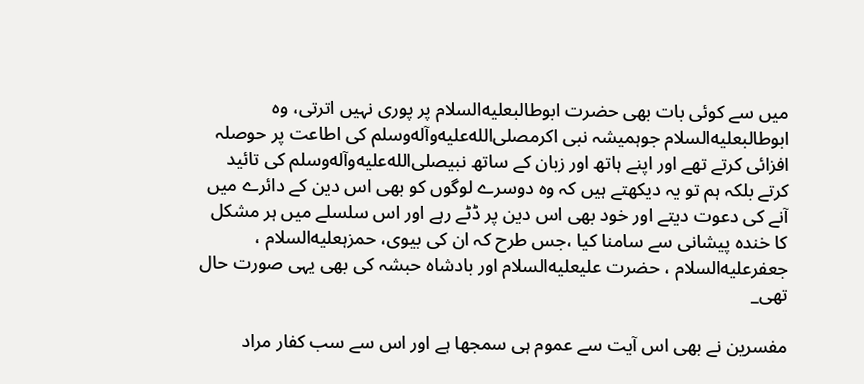میں سے کوئی بات بھی حضرت ابوطالبعليه‌السلام پر پوری نہیں اترتی، وہ ابوطالبعليه‌السلام جوہمیشہ نبی اکرمصلى‌الله‌عليه‌وآله‌وسلم کی اطاعت پر حوصلہ افزائی کرتے تھے اور اپنے ہاتھ اور زبان کے ساتھ نبیصلى‌الله‌عليه‌وآله‌وسلم کی تائید کرتے بلکہ ہم تو یہ دیکھتے ہیں کہ وہ دوسرے لوگوں کو بھی اس دین کے دائرے میں آنے کی دعوت دیتے اور خود بھی اس دین پر ڈٹے رہے اور اس سلسلے میں ہر مشکل کا خندہ پیشانی سے سامنا کیا ،جس طرح کہ ان کی بیوی، حمزہعليه‌السلام ، جعفرعليه‌السلام ، حضرت علیعليه‌السلام اور بادشاہ حبشہ کی بھی یہی صورت حال تھی_

مفسرین نے بھی اس آیت سے عموم ہی سمجھا ہے اور اس سے سب کفار مراد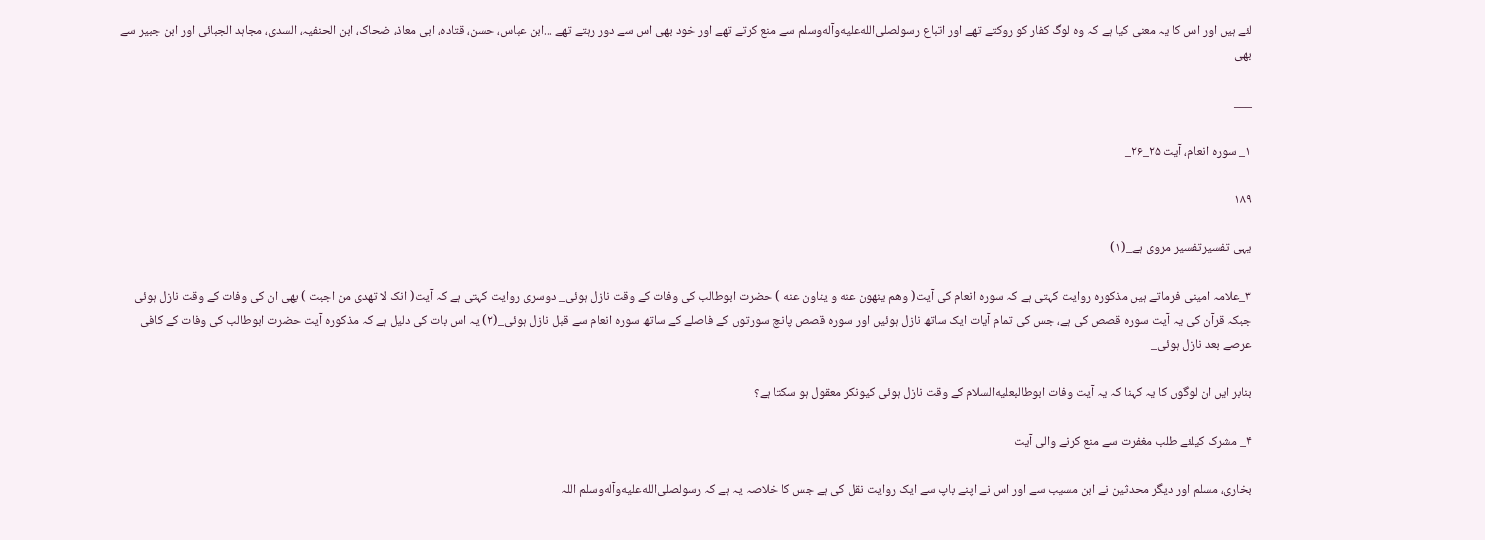لئے ہیں اور اس کا یہ معنی کیا ہے کہ وہ لوگ کفار کو روکتے تھے اور اتباع رسولصلى‌الله‌عليه‌وآله‌وسلم سے منع کرتے تھے اور خود بھی اس سے دور رہتے تھے ...ابن عباس، حسن، قتادہ، ابی معاذ، ضحاک، ابن الحنفیہ، السدی، مجاہد الجبائی اور ابن جبیر سے بھی

___

۱_ سورہ انعام، آیت ۲۵_۲۶_

۱۸۹

یہی تفسیرتفسیر مروی ہے_(۱)

۳_علامہ امینی فرماتے ہیں مذکورہ روایت کہتی ہے کہ سورہ انعام کی آیت( وهم ینهون عنه و یناون عنه ) حضرت ابوطالب کی وفات کے وقت نازل ہوئی_ دوسری روایت کہتی ہے کہ آیت( انک لا تهدی من اجبت ) بھی ان کی وفات کے وقت نازل ہوئی جبکہ قرآن کی یہ آیت سورہ قصص کی ہے، جس کی تمام آیات ایک ساتھ نازل ہوئیں اور سورہ قصص پانچ سورتوں کے فاصلے کے ساتھ سورہ انعام سے قبل نازل ہوئی_(۲) یہ اس بات کی دلیل ہے کہ مذکورہ آیت حضرت ابوطالب کی وفات کے کافی عرصے بعد نازل ہوئی_

بنابر ایں ان لوگوں کا یہ کہنا کہ یہ آیت وفات ابوطالبعليه‌السلام کے وقت نازل ہوئی کیونکر معقول ہو سکتا ہے؟

۴_ مشرک کیلئے طلب مغفرت سے منع کرنے والی آیت

بخاری، مسلم اور دیگر محدثین نے ابن مسیب سے اور اس نے اپنے باپ سے ایک روایت نقل کی ہے جس کا خلاصہ یہ ہے کہ رسولصلى‌الله‌عليه‌وآله‌وسلم اللہ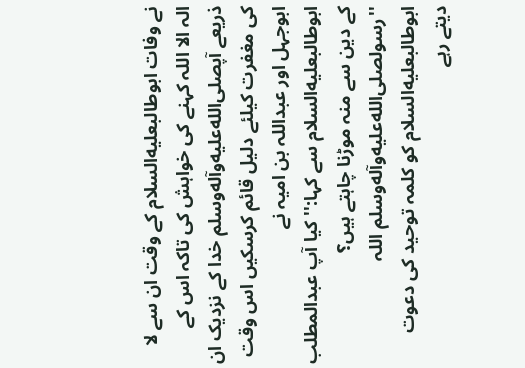نے وفات ابوطالبعليه‌السلام کے وقت ان سے لا الہ الا اللہ کہنے کی خواہش کی تاکہ اس کے ذریعے آپصلى‌الله‌عليه‌وآله‌وسلم خدا کے نزدیک ان کی مغفرت کیلئے دلیل قائم کرسکیں اس وقت ابوجہل اور عبداللہ بن امیہ نے ابوطالبعليه‌السلام سے کہا:'' کیا آپ عبدالمطلب کے دین سے منہ موڑنا چاہتے ہیں؟ ''رسولصلى‌الله‌عليه‌وآله‌وسلم اللہ ابوطالبعليه‌السلام کو کلمہ توحید کی دعوت دیتے رہے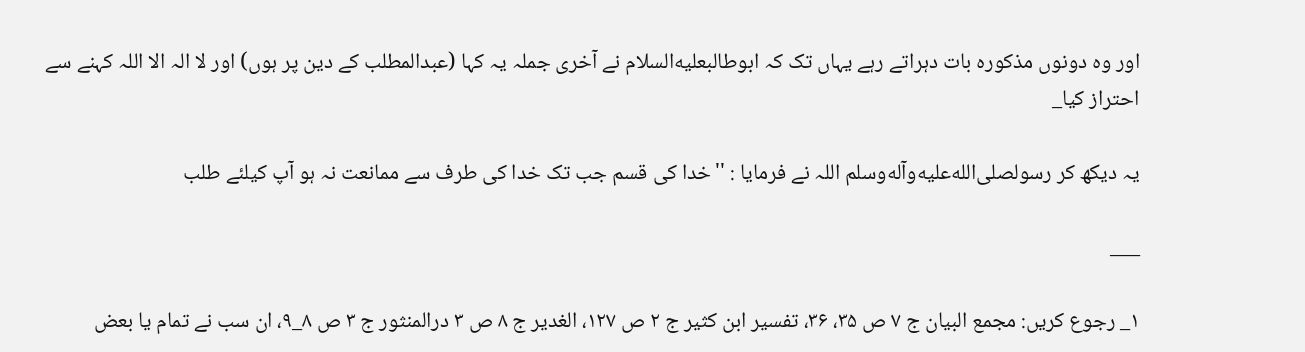اور وہ دونوں مذکورہ بات دہراتے رہے یہاں تک کہ ابوطالبعليه‌السلام نے آخری جملہ یہ کہا (عبدالمطلب کے دین پر ہوں) اور لا الہ الا اللہ کہنے سے احتراز کیا_

یہ دیکھ کر رسولصلى‌الله‌عليه‌وآله‌وسلم اللہ نے فرمایا : ''خدا کی قسم جب تک خدا کی طرف سے ممانعت نہ ہو آپ کیلئے طلب

___

۱_ رجوع کریں: مجمع البیان ج ۷ ص ۳۵، ۳۶، تفسیر ابن کثیر ج ۲ ص ۱۲۷، الغدیر ج ۸ ص ۳ درالمنثور ج ۳ ص ۸_۹، ان سب نے تمام یا بعض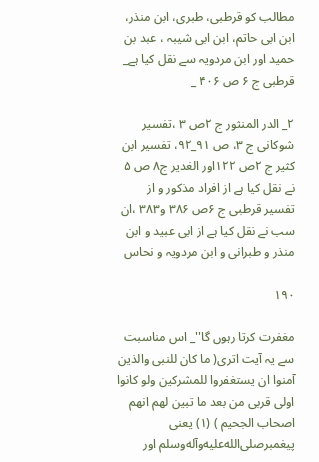مطالب کو قرطبی، طبری، ابن منذر، ابن ابی حاتم، ابن ابی شیبہ ، عبد بن حمید اور ابن مردویہ سے نقل کیا ہے_ قرطبی ج ۶ ص ۴۰۶ _

۲_ الدر المنثور ج ۲ص ۳ ،تفسیر شوکانی ج ۳، ص ۹۱_۹۲، تفسیر ابن کثیر ج ۲ص ۱۲۲اور الغدیر ج۸ ص ۵ نے نقل کیا ہے از افراد مذکور و از تفسیر قرطبی ج ۶ص ۳۸۶ و۳۸۳ ،ان سب نے نقل کیا ہے از ابی عبید و ابن منذر و طبرانی و ابن مردویہ و نحاس

۱۹۰

مغفرت کرتا رہوں گا''_ اس مناسبت سے یہ آیت اتری( ما کان للنبی والذین آمنوا ان یستغفروا للمشرکین ولو کانوا اولی قربی من بعد ما تبین لهم انهم اصحاب الجحیم ) (۱) یعنی پیغمبرصلى‌الله‌عليه‌وآله‌وسلم اور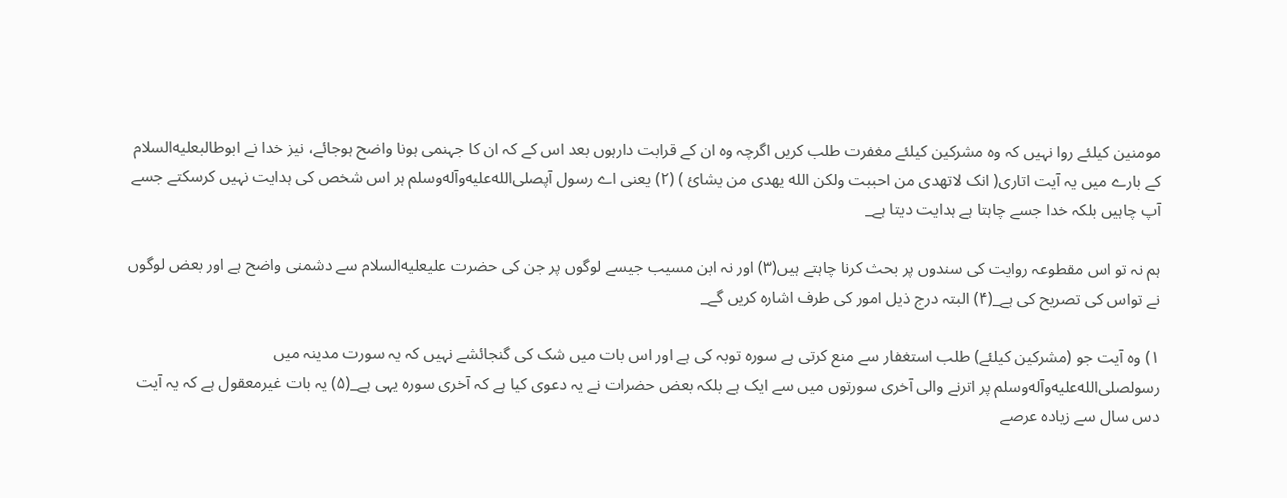مومنین کیلئے روا نہیں کہ وہ مشرکین کیلئے مغفرت طلب کریں اگرچہ وہ ان کے قرابت دارہوں بعد اس کے کہ ان کا جہنمی ہونا واضح ہوجائے، نیز خدا نے ابوطالبعليه‌السلام کے بارے میں یہ آیت اتاری( انک لاتهدی من احببت ولکن الله یهدی من یشائ ) (۲) یعنی اے رسول آپصلى‌الله‌عليه‌وآله‌وسلم ہر اس شخص کی ہدایت نہیں کرسکتے جسے آپ چاہیں بلکہ خدا جسے چاہتا ہے ہدایت دیتا ہے_

ہم نہ تو اس مقطوعہ روایت کی سندوں پر بحث کرنا چاہتے ہیں(۳) اور نہ ابن مسیب جیسے لوگوں پر جن کی حضرت علیعليه‌السلام سے دشمنی واضح ہے اور بعض لوگوں نے تواس کی تصریح کی ہے_(۴) البتہ درج ذیل امور کی طرف اشارہ کریں گے_

۱) وہ آیت جو (مشرکین کیلئے) طلب استغفار سے منع کرتی ہے سورہ توبہ کی ہے اور اس بات میں شک کی گنجائشے نہیں کہ یہ سورت مدینہ میں رسولصلى‌الله‌عليه‌وآله‌وسلم پر اترنے والی آخری سورتوں میں سے ایک ہے بلکہ بعض حضرات نے یہ دعوی کیا ہے کہ آخری سورہ یہی ہے_(۵) یہ بات غیرمعقول ہے کہ یہ آیت دس سال سے زیادہ عرصے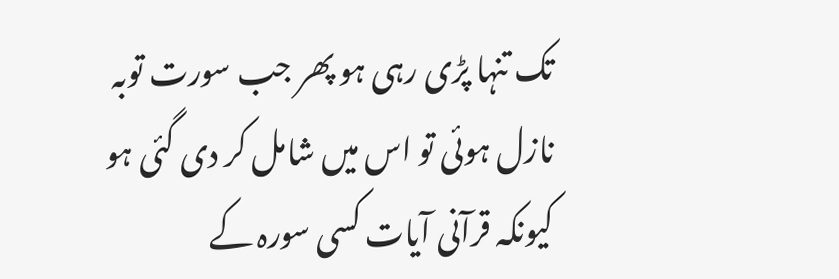تک تنہا پڑی رہی ہو پھر جب سورت توبہ نازل ہوئی تو اس میں شامل کر دی گئی ہو کیونکہ قرآنی آیات کسی سورہ کے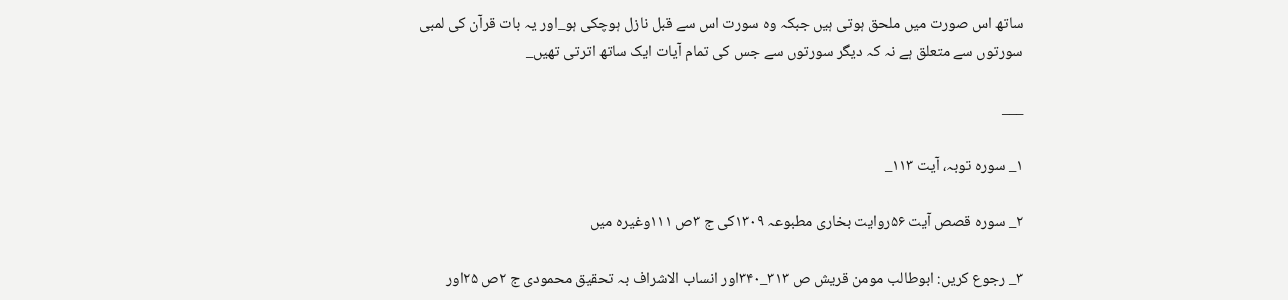ساتھ اس صورت میں ملحق ہوتی ہیں جبکہ وہ سورت اس سے قبل نازل ہوچکی ہو_اور یہ بات قرآن کی لمبی سورتوں سے متعلق ہے نہ کہ دیگر سورتوں سے جس کی تمام آیات ایک ساتھ اترتی تھیں_

___

۱_ سورہ توبہ، آیت ۱۱۳_

۲_ سورہ قصص آیت ۵۶روایت بخاری مطبوعہ ۱۳۰۹کی ج ۳ص ۱۱۱وغیرہ میں

۳_ رجوع کریں: ابوطالب مومن قریش ص ۳۱۳_۳۴۰اور انساب الاشراف بہ تحقیق محمودی ج ۲ص ۲۵اور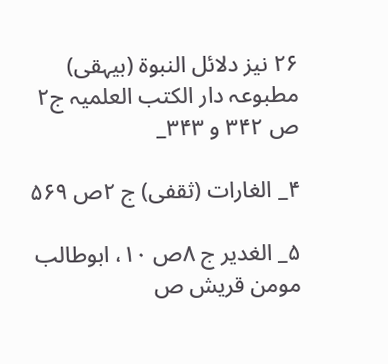۲۶ نیز دلائل النبوة (بیہقی) مطبوعہ دار الکتب العلمیہ ج۲ ص ۳۴۲ و ۳۴۳_

۴_ الغارات (ثقفی) ج ۲ص ۵۶۹

۵_ الغدیر ج ۸ص ۱۰، ابوطالب مومن قریش ص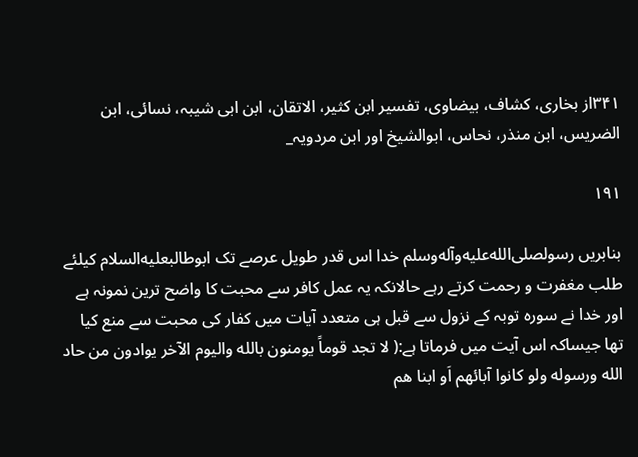۳۴۱از بخاری، کشاف، بیضاوی، تفسیر ابن کثیر، الاتقان، ابن ابی شیبہ، نسائی، ابن الضریس، ابن منذر، نحاس، ابوالشیخ اور ابن مردویہ_

۱۹۱

بنابریں رسولصلى‌الله‌عليه‌وآله‌وسلم خدا اس قدر طویل عرصے تک ابوطالبعليه‌السلام کیلئے طلب مغفرت و رحمت کرتے رہے حالانکہ یہ عمل کافر سے محبت کا واضح ترین نمونہ ہے اور خدا نے سورہ توبہ کے نزول سے قبل ہی متعدد آیات میں کفار کی محبت سے منع کیا تھا جیساکہ اس آیت میں فرماتا ہے:( لا تجد قوماً یومنون بالله والیوم الآخر یوادون من حاد الله ورسوله ولو کانوا آبائهم اَو ابنا هم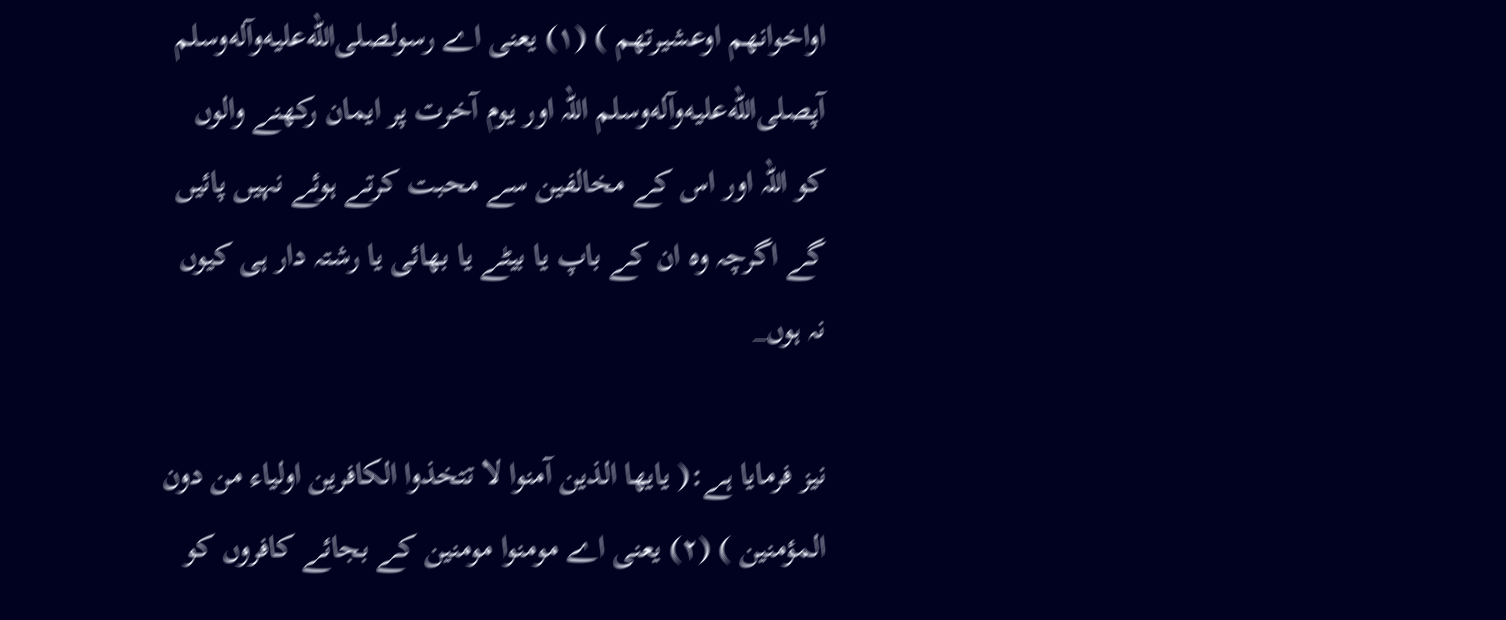اواخوانهم اوعشیرتهم ) (۱) یعنی اے رسولصلى‌الله‌عليه‌وآله‌وسلم آپصلى‌الله‌عليه‌وآله‌وسلم اللہ اور یوم آخرت پر ایمان رکھنے والوں کو اللہ اور اس کے مخالفین سے محبت کرتے ہوئے نہیں پائیں گے اگرچہ وہ ان کے باپ یا بیٹے یا بھائی یا رشتہ دار ہی کیوں نہ ہوں_

نیز فرمایا ہے:( یایها الذین آمنوا لا تتخذوا الکافرین اولیاء من دون المؤمنین ) (۲) یعنی اے مومنوا مومنین کے بجائے کافروں کو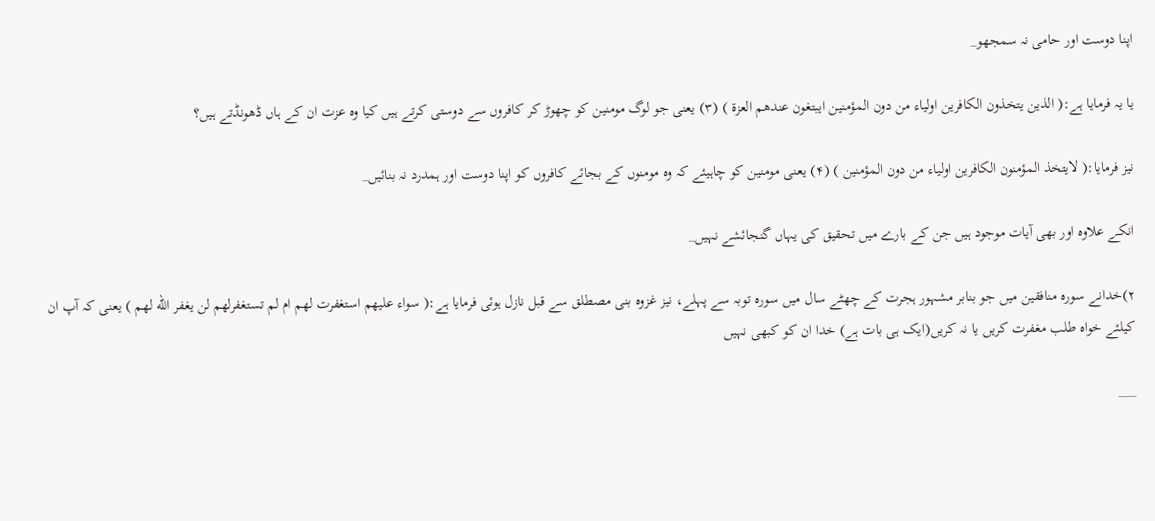اپنا دوست اور حامی نہ سمجھو_

یا یہ فرمایا ہے:( الذین یتخذون الکافرین اولیاء من دون المؤمنین ایبتغون عندهم العزة ) (۳) یعنی جو لوگ مومنین کو چھوڑ کر کافروں سے دوستی کرتے ہیں کیا وہ عزت ان کے ہاں ڈھونڈتے ہیں؟

نیز فرمایا:( لایتخذ المؤمنون الکافرین اولیاء من دون المؤمنین ) (۴) یعنی مومنین کو چاہیئے کہ وہ مومنوں کے بجائے کافروں کو اپنا دوست اور ہمدرد نہ بنائیں_

انکے علاوہ اور بھی آیات موجود ہیں جن کے بارے میں تحقیق کی یہاں گنجائشے نہیں_

۲)خدانے سورہ منافقین میں جو بنابر مشہور ہجرت کے چھٹے سال میں سورہ توبہ سے پہلے، نیز غزوہ بنی مصطلق سے قبل نازل ہوئی فرمایا ہے:( سواء علیهم استغفرت لهم ام لم تستغفرلهم لن یغفر الله لهم ) یعنی کہ آپ ان کیلئے خواہ طلب مغفرت کریں یا نہ کریں(ایک ہی بات ہے) خدا ان کو کبھی نہیں

___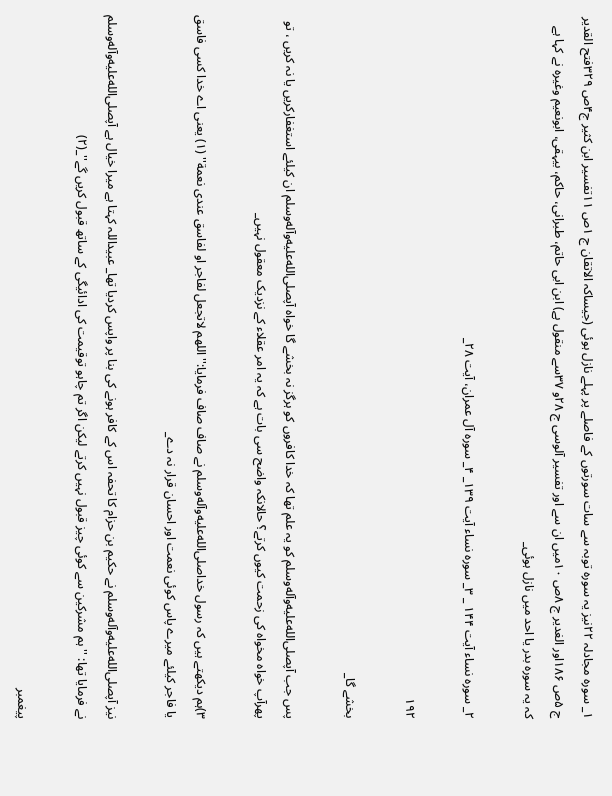۱_ سورہ مجادلہ ۲۲نیز یہ سورہ توبہ سے سات سورتوں کے فاصلے پر پہلے نازل ہوئی (جیساکہ الاتقان ج ۱ص ۱۱تفسیر ابن کثیر ج۴ص ۳۲۹فتح القدیر ج ۵ص ۱۸۶اور الغدیر ج ۸ص ۱۰میں ان سے اور تفسیر آلوسی ج ۲۸و ۳۷سے منقول ہے) ابن ابی حاتم، طبرانی، حاکم، بیہقی، ابونعیم وغیرہ نے کہا ہے کہ یہ سورہ بدر یا احد میں نازل ہوئی_

۲_ سورہ نساء آیت ۱۴۴ _ ۳_ سورہ نساء آیت ۱۳۹_ ۴_ سورہ آل عمران، آیت ۲۸_

۱۹۲

بخشے گا_

پس جب آپصلى‌الله‌عليه‌وآله‌وسلم کو یہ علم تھا کہ خدا کافروں کو ہرگز نہ بخشے گا خواہ آپصلى‌الله‌عليه‌وآله‌وسلم ان کیلئے استغفارکریں یا نہ کریں ، تو پھرآپ خواہ مخواہ کی زحمت کیوں کرتے؟ حالانکہ واضح سی بات ہے کہ یہ امر عقلاء کے نزدیک معقول نہیں_

۳)ہم دیکھتے ہیں کہ رسول خداصلى‌الله‌عليه‌وآله‌وسلم نے صاف صاف فرمایا:''اللهم لاتجعل لفاجر او لفاسق عندی نعمة'' (۱) یعنی اے خدا کسی فاسق یا فاجر کیلئے میرے پاس کوئی نعمت اور احسان قرار نہ دے_

نیز آپصلى‌الله‌عليه‌وآله‌وسلم نے حکیم بن حزام کا تحفہ اس کے کافر ہونے کی بنا پر واپس کردیا تھا_ عبیداللہ کہتا ہے میرا خیال ہے آپصلى‌الله‌عليه‌وآله‌وسلم نے فرمایا تھا: ''ہم مشرکین سے کوئی چیز قبول نہیں کرتے لیکن اگر تم چاہو توقیمت کی ادائیگی کے ساتھ قبول کریں گے''_(۲)

پیغمبر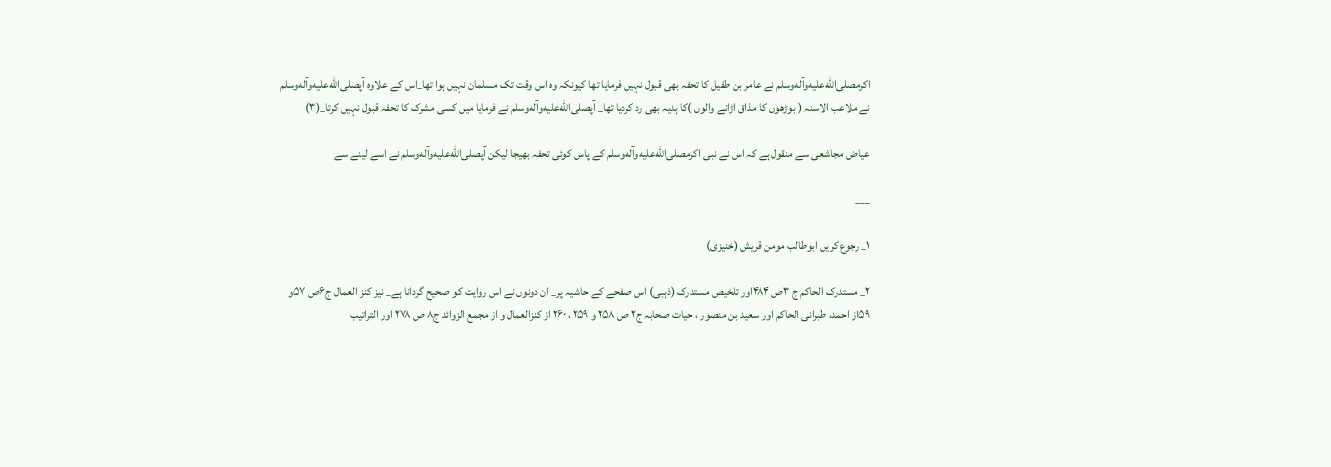اکرمصلى‌الله‌عليه‌وآله‌وسلم نے عامر بن طفیل کا تحفہ بھی قبول نہیں فرمایا تھا کیونکہ وہ اس وقت تک مسلمان نہیں ہوا تھا_اس کے علاوہ آپصلى‌الله‌عليه‌وآله‌وسلم نے ملاعب الاسنہ ( بوڑھوں کا مذاق اڑانے والوں )کا ہدیہ بھی رد کردیا تھا_ آپصلى‌الله‌عليه‌وآله‌وسلم نے فرمایا میں کسی مشرک کا تحفہ قبول نہیں کرتا_(۳)

عیاض مجاشعی سے منقول ہے کہ اس نے نبی اکرمصلى‌الله‌عليه‌وآله‌وسلم کے پاس کوئی تحفہ بھیجا لیکن آپصلى‌الله‌عليه‌وآله‌وسلم نے اسے لینے سے

___

۱_ رجوع کریں ابوطالب مومن قریش (خنیزی)

۲_ مستدرک الحاکم ج ۳ص ۴۸۴اور تلخیص مستدرک (ذہبی) اس صفحے کے حاشیہ پر_ ان دونوں نے اس روایت کو صحیح گردانا ہے_ نیز کنز العمال ج۶ص ۵۷و ۵۹از احمد، طبرانی الحاکم اور سعید بن منصور ، حیات صحابہ ج۲ ص ۲۵۸ و ۲۵۹ ، ۲۶۰ از کنزالعمال و از مجمع الزوائد ج۸ ص ۲۷۸ اور التراتیب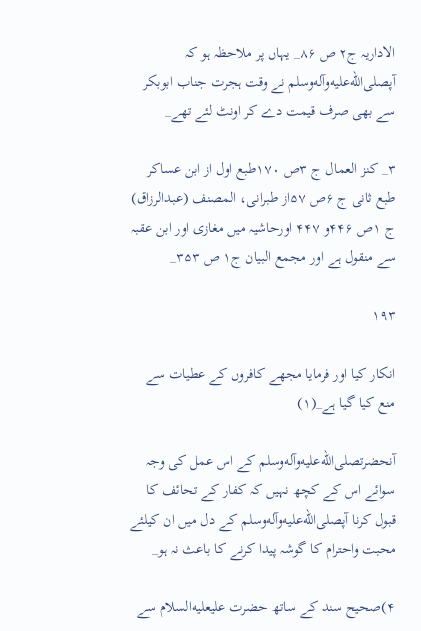الاداریہ ج۲ ص ۸۶_ یہاں پر ملاحظہ ہو کہ آپصلى‌الله‌عليه‌وآله‌وسلم نے وقت ہجرت جناب ابوبکر سے بھی صرف قیمت دے کر اونٹ لئے تھے_

۳_ کنز العمال ج ۳ص ۱۷۰طبع اول از ابن عساکر طبع ثانی ج ۶ص ۵۷از طبرانی، المصنف (عبدالرزاق) ج ۱ص ۴۴۶و ۴۴۷ اورحاشیہ میں مغازی اور ابن عقبہ سے منقول ہے اور مجمع البیان ج۱ ص ۳۵۳_

۱۹۳

انکار کیا اور فرمایا مجھے کافروں کے عطیات سے منع کیا گیا ہے_(۱)

آنحضرتصلى‌الله‌عليه‌وآله‌وسلم کے اس عمل کی وجہ سوائے اس کے کچھ نہیں کہ کفار کے تحائف کا قبول کرنا آپصلى‌الله‌عليه‌وآله‌وسلم کے دل میں ان کیلئے محبت واحترام کا گوشہ پیدا کرنے کا باعث نہ ہو_

۴)صحیح سند کے ساتھ حضرت علیعليه‌السلام سے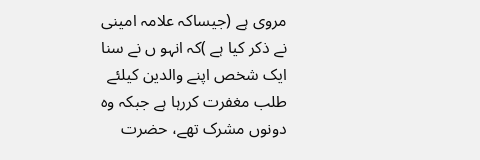مروی ہے (جیساکہ علامہ امینی نے ذکر کیا ہے )کہ انہو ں نے سنا ایک شخص اپنے والدین کیلئے طلب مغفرت کررہا ہے جبکہ وہ دونوں مشرک تھے، حضرت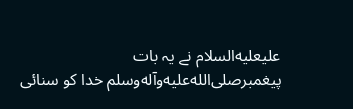علیعليه‌السلام نے یہ بات پیغمبرصلى‌الله‌عليه‌وآله‌وسلم خدا کو سنائی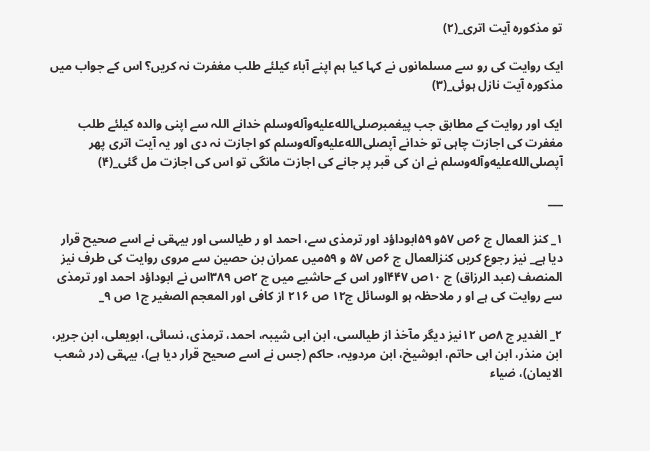تو مذکورہ آیت اتری_(۲)

ایک روایت کی رو سے مسلمانوں نے کہا کیا ہم اپنے آباء کیلئے طلب مغفرت نہ کریں؟ اس کے جواب میں مذکورہ آیت نازل ہوئی_(۳)

ایک اور روایت کے مطابق جب پیغمبرصلى‌الله‌عليه‌وآله‌وسلم خدانے اللہ سے اپنی والدہ کیلئے طلب مغفرت کی اجازت چاہی تو خدانے آپصلى‌الله‌عليه‌وآله‌وسلم کو اجازت نہ دی اور یہ آیت اتری پھر آپصلى‌الله‌عليه‌وآله‌وسلم نے ان کی قبر پر جانے کی اجازت مانگی تو اس کی اجازت مل گئی_(۴)

___

۱_ کنز العمال ج ۶ص ۵۷و ۵۹ابوداؤد اور ترمذی سے، احمد او ر طیالسی اور بیہقی نے اسے صحیح قرار دیا ہے_ نیز رجوع کریں کنزالعمال ج ۶ص ۵۷ و ۵۹میں عمران بن حصین سے مروی روایت کی طرف نیز المنصف (عبد الرزاق) ج ۱۰ص ۴۴۷اور اس کے حاشیے میں ج ۲ص ۳۸۹اس نے ابوداؤد احمد اور ترمذی سے روایت کی ہے او ر ملاحظہ ہو الوسائل ج۱۲ ص ۲۱۶ از کافی اور المعجم الصغیر ج۱ ص ۹_

۲_ الغدیر ج ۸ص ۱۲نیز دیگر مآخذ از طیالسی، ابن ابی شیبہ، احمد، ترمذی، نسائی، ابویعلی، ابن جریر، ابن منذر، ابن ابی حاتم، ابوشیخ، ابن مردویہ، حاکم (جس نے اسے صحیح قرار دیا ہے)، بیہقی (در شعب الایمان)، ضیاء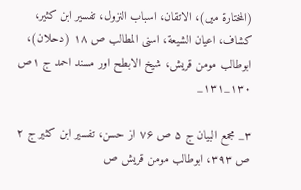(المختارة میں)، الاتقان، اسباب النزول، تفسیر ابن کثیر، کشاف، اعیان الشیعة، اسنی المطالب ص ۱۸ (دحلان)، ابوطالب مومن قریش، شیخ الابطح اور مسند احمد ج ۱ص ۱۳۰_۱۳۱_

۳_ مجمع البیان ج ۵ ص ۷۶ از حسن، تفسیر ابن کثیر ج ۲ ص ۳۹۳، ابوطالب مومن قریش ص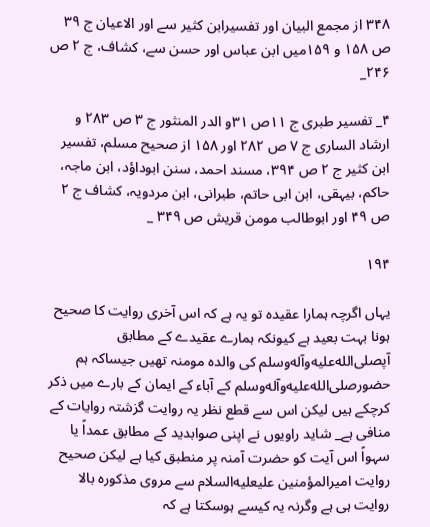۳۴۸ از مجمع البیان اور تفسیرابن کثیر سے اور الاعیان ج ۳۹ ص ۱۵۸ و ۱۵۹میں ابن عباس اور حسن سے، کشاف، ج ۲ ص ۲۴۶_

۴_ تفسیر طبری ج ۱۱ص ۳۱و الدر المنثور ج ۳ ص ۲۸۳ و ارشاد الساری ج ۷ ص ۲۸۲ اور ۱۵۸ از صحیح مسلم، تفسیر ابن کثیر ج ۲ ص ۳۹۴، مسند احمد، سنن ابوداؤد، ابن ماجہ، حاکم، بیہقی، ابن ابی حاتم، طبرانی، ابن مردویہ، کشاف ج ۲ ص ۴۹ اور ابوطالب مومن قریش ص ۳۴۹ _

۱۹۴

یہاں اگرچہ ہمارا عقیدہ تو یہ ہے کہ اس آخری روایت کا صحیح ہونا بہت بعید ہے کیونکہ ہمارے عقیدے کے مطابق آپصلى‌الله‌عليه‌وآله‌وسلم کی والدہ مومنہ تھیں جیساکہ ہم حضورصلى‌الله‌عليه‌وآله‌وسلم کے آباء کے ایمان کے بارے میں ذکر کرچکے ہیں لیکن اس سے قطع نظر یہ روایت گزشتہ روایات کے منافی ہے_ شاید راویوں نے اپنی صوابدید کے مطابق عمداً یا سہواً اس آیت کو حضرت آمنہ پر منطبق کیا ہے لیکن صحیح روایت امیرالمؤمنین علیعليه‌السلام سے مروی مذکورہ بالا روایت ہی ہے وگرنہ یہ کیسے ہوسکتا ہے کہ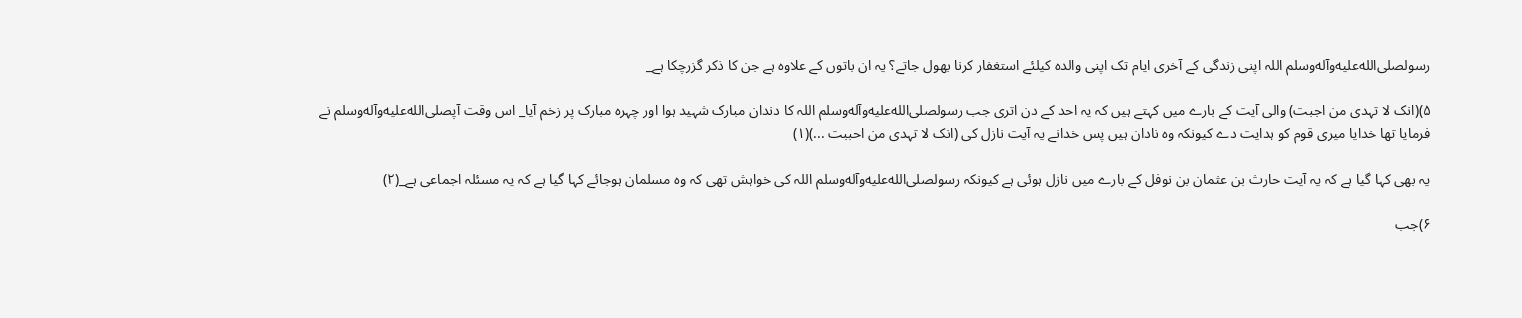رسولصلى‌الله‌عليه‌وآله‌وسلم اللہ اپنی زندگی کے آخری ایام تک اپنی والدہ کیلئے استغفار کرنا بھول جاتے؟ یہ ان باتوں کے علاوہ ہے جن کا ذکر گزرچکا ہے_

۵)(انک لا تہدی من اجبت) والی آیت کے بارے میں کہتے ہیں کہ یہ احد کے دن اتری جب رسولصلى‌الله‌عليه‌وآله‌وسلم اللہ کا دندان مبارک شہید ہوا اور چہرہ مبارک پر زخم آیا_ اس وقت آپصلى‌الله‌عليه‌وآله‌وسلم نے فرمایا تھا خدایا میری قوم کو ہدایت دے کیونکہ وہ نادان ہیں پس خدانے یہ آیت نازل کی (انک لا تہدی من احببت ...)(۱)

یہ بھی کہا گیا ہے کہ یہ آیت حارث بن عثمان بن نوفل کے بارے میں نازل ہوئی ہے کیونکہ رسولصلى‌الله‌عليه‌وآله‌وسلم اللہ کی خواہش تھی کہ وہ مسلمان ہوجائے کہا گیا ہے کہ یہ مسئلہ اجماعی ہے_(۲)

۶)جب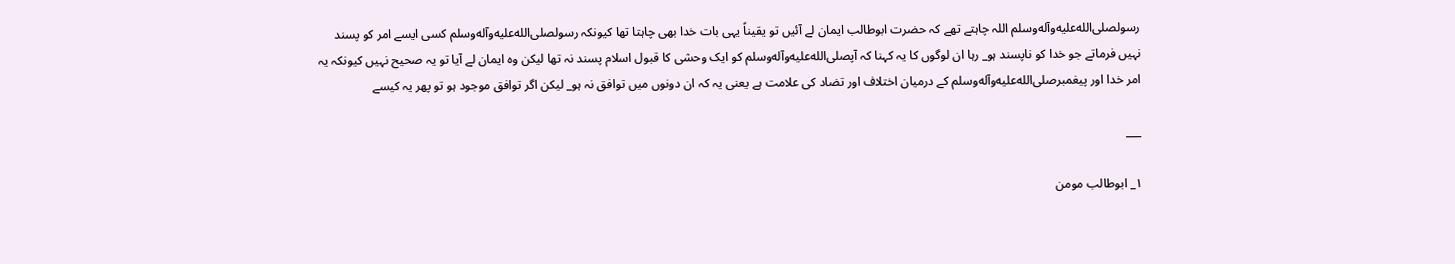رسولصلى‌الله‌عليه‌وآله‌وسلم اللہ چاہتے تھے کہ حضرت ابوطالب ایمان لے آئیں تو یقیناً یہی بات خدا بھی چاہتا تھا کیونکہ رسولصلى‌الله‌عليه‌وآله‌وسلم کسی ایسے امر کو پسند نہیں فرماتے جو خدا کو ناپسند ہو_ رہا ان لوگوں کا یہ کہنا کہ آپصلى‌الله‌عليه‌وآله‌وسلم کو ایک وحشی کا قبول اسلام پسند نہ تھا لیکن وہ ایمان لے آیا تو یہ صحیح نہیں کیونکہ یہ امر خدا اور پیغمبرصلى‌الله‌عليه‌وآله‌وسلم کے درمیان اختلاف اور تضاد کی علامت ہے یعنی یہ کہ ان دونوں میں توافق نہ ہو_ لیکن اگر توافق موجود ہو تو پھر یہ کیسے

___

۱_ ابوطالب مومن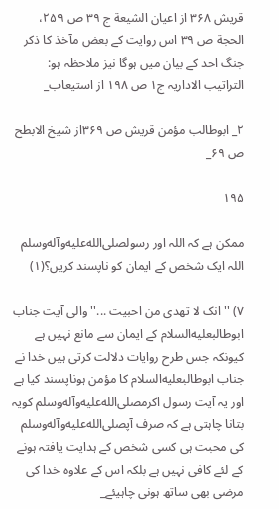قریش ۳۶۸ از اعیان الشیعة ج ۳۹ ص ۲۵۹، الحجة ص ۳۹ اس روایت کے بعض مآخذ کا ذکر جنگ احد کے بیان میں ہوگا نیز ملاحظہ ہو: التراتیب الاداریہ ج۱ ص ۱۹۸ از استیعاب_

۲_ ابوطالب مؤمن قریش ص ۳۶۹از شیخ الابطح ص ۶۹_

۱۹۵

ممکن ہے کہ اللہ اور رسولصلى‌الله‌عليه‌وآله‌وسلم اللہ ایک شخص کے ایمان کو ناپسند کریں؟(۱)

۷) '' انک لا تھدی من احبیت ...'' والی آیت جناب ابوطالبعليه‌السلام کے ایمان سے مانع نہیں ہے کیونکہ جس طرح روایات دلالت کرتی ہیں خدا نے جناب ابوطالبعليه‌السلام کا مؤمن ہوناپسند کیا ہے اور یہ آیت رسول اکرمصلى‌الله‌عليه‌وآله‌وسلم کویہ بتانا چاہتی ہے کہ صرف آپصلى‌الله‌عليه‌وآله‌وسلم کی محبت ہی کسی شخص کے ہدایت یافتہ ہونے کے لئے کافی نہیں ہے بلکہ اس کے علاوہ خدا کی مرضی بھی ساتھ ہونی چاہیئے_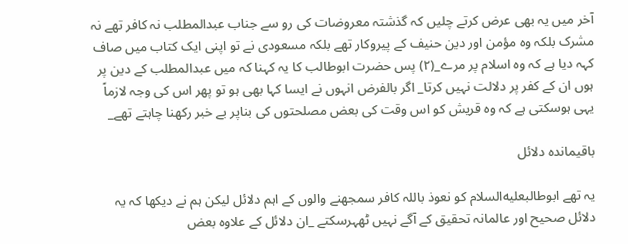آخر میں یہ بھی عرض کرتے چلیں کہ گذشتہ معروضات کی رو سے جناب عبدالمطلب نہ کافر تھے نہ مشرک بلکہ وہ مؤمن اور دین حنیف کے پیروکار تھے بلکہ مسعودی نے تو اپنی ایک کتاب میں صاف کہہ دیا ہے کہ وہ اسلام پر مرے_(۲) پس حضرت ابوطالب کا یہ کہنا کہ میں عبدالمطلب کے دین پر ہوں ان کے کفر پر دلالت نہیں کرتا_ اگر بالفرض انہوں نے ایسا کہا بھی ہو تو پھر اس کی وجہ لازماً یہی ہوسکتی ہے کہ وہ قریش کو اس وقت کی بعض مصلحتوں کی بناپر بے خبر رکھنا چاہتے تھے_

باقیماندہ دلائل

یہ تھے ابوطالبعليه‌السلام کو نعوذ باللہ کافر سمجھنے والوں کے اہم دلائل لیکن ہم نے دیکھا کہ یہ دلائل صحیح اور عالمانہ تحقیق کے آگے نہیں ٹھہرسکتے _ان دلائل کے علاوہ بعض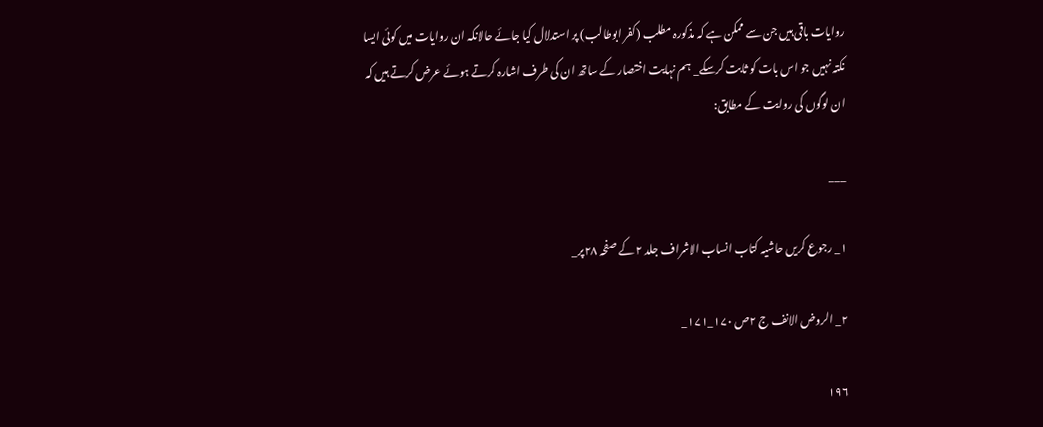روایات باقی ہیں جن سے ممکن ہے کہ مذکورہ مطلب (کفر ابوطالب) پر استدلال کیا جائے حالانکہ ان روایات میں کوئی ایسا نکتہ نہیں جو اس بات کو ثابت کرسکے_ ہم نہایت اختصار کے ساتھ ان کی طرف اشارہ کرتے ہوئے عرض کرتے ہیں کہ ان لوگوں کی روایت کے مطابق:

___

۱_ رجوع کریں حاشیہ کتاب انساب الاشراف جلد ۲ کے صفحہ ۲۸پر_

۲_ الروض الانف ج ۲ص ۱۷۰_۱۷۱_

۱۹۶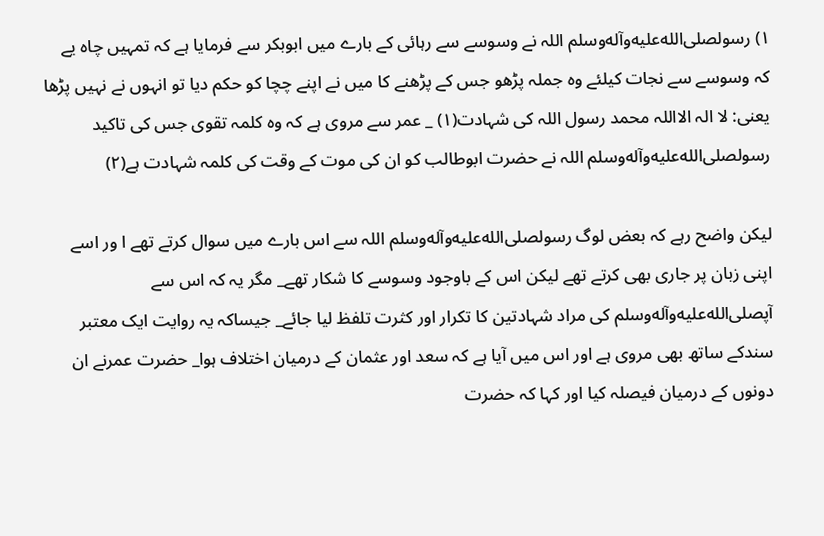۱) رسولصلى‌الله‌عليه‌وآله‌وسلم اللہ نے وسوسے سے رہائی کے بارے میں ابوبکر سے فرمایا ہے کہ تمہیں چاہ یے کہ وسوسے سے نجات کیلئے وہ جملہ پڑھو جس کے پڑھنے کا میں نے اپنے چچا کو حکم دیا تو انہوں نے نہیں پڑھا یعنی: لا الہ الااللہ محمد رسول اللہ کی شہادت(۱) _ عمر سے مروی ہے کہ وہ کلمہ تقوی جس کی تاکید رسولصلى‌الله‌عليه‌وآله‌وسلم اللہ نے حضرت ابوطالب کو ان کی موت کے وقت کی کلمہ شہادت ہے(۲)

لیکن واضح رہے کہ بعض لوگ رسولصلى‌الله‌عليه‌وآله‌وسلم اللہ سے اس بارے میں سوال کرتے تھے ا ور اسے اپنی زبان پر جاری بھی کرتے تھے لیکن اس کے باوجود وسوسے کا شکار تھے_ مگر یہ کہ اس سے آپصلى‌الله‌عليه‌وآله‌وسلم کی مراد شہادتین کا تکرار اور کثرت تلفظ لیا جائے_ جیساکہ یہ روایت ایک معتبر سندکے ساتھ بھی مروی ہے اور اس میں آیا ہے کہ سعد اور عثمان کے درمیان اختلاف ہوا_ حضرت عمرنے ان دونوں کے درمیان فیصلہ کیا اور کہا کہ حضرت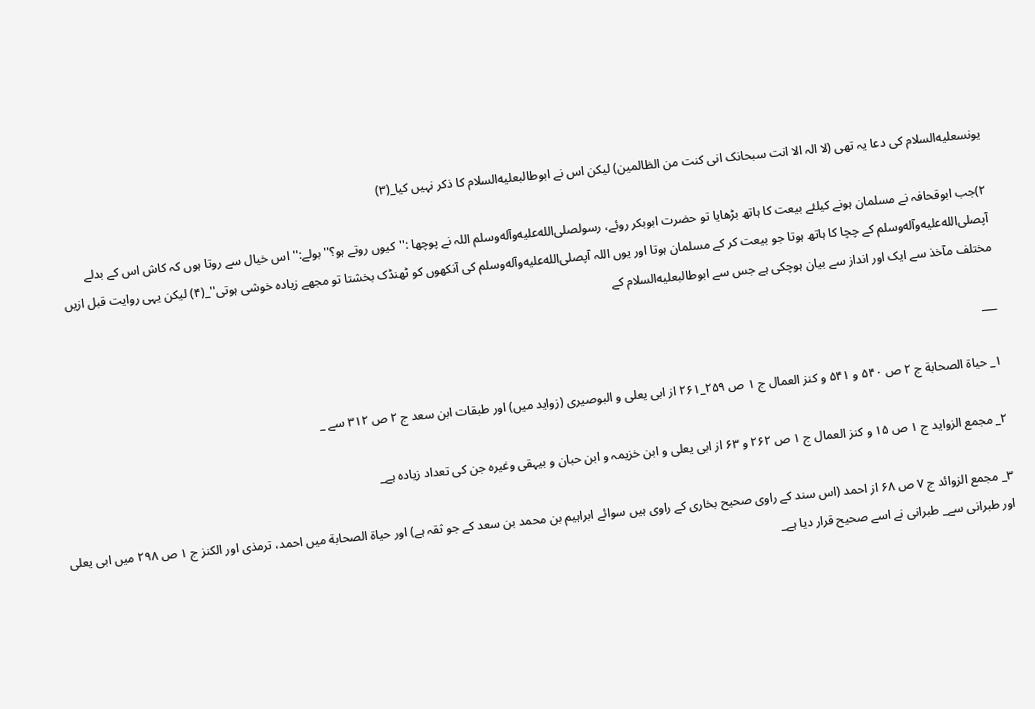یونسعليه‌السلام کی دعا یہ تھی (لا الہ الا انت سبحانک انی کنت من الظالمین) لیکن اس نے ابوطالبعليه‌السلام کا ذکر نہیں کیا_(۳)

۲)جب ابوقحافہ نے مسلمان ہونے کیلئے بیعت کا ہاتھ بڑھایا تو حضرت ابوبکر روئے، رسولصلى‌الله‌عليه‌وآله‌وسلم اللہ نے پوچھا :''کیوں روتے ہو؟'' بولے:'' اس خیال سے روتا ہوں کہ کاش اس کے بدلے آپصلى‌الله‌عليه‌وآله‌وسلم کے چچا کا ہاتھ ہوتا جو بیعت کر کے مسلمان ہوتا اور یوں اللہ آپصلى‌الله‌عليه‌وآله‌وسلم کی آنکھوں کو ٹھنڈک بخشتا تو مجھے زیادہ خوشی ہوتی''_(۴) لیکن یہی روایت قبل ازیں مختلف مآخذ سے ایک اور انداز سے بیان ہوچکی ہے جس سے ابوطالبعليه‌السلام کے

___

۱_ حیاة الصحابة ج ۲ ص ۵۴۰ و ۵۴۱ و کنز العمال ج ۱ ص ۲۵۹_۲۶۱ از ابی یعلی و البوصیری (زواید میں) اور طبقات ابن سعد ج ۲ ص ۳۱۲ سے _

۲_ مجمع الزواید ج ۱ ص ۱۵ و کنز العمال ج ۱ ص ۲۶۲ و ۶۳ از ابی یعلی و ابن خزیمہ و ابن حبان و بیہقی وغیرہ جن کی تعداد زیادہ ہے_

۳_ مجمع الزوائد ج ۷ ص ۶۸ از احمد (اس سند کے راوی صحیح بخاری کے راوی ہیں سوائے ابراہیم بن محمد بن سعد کے جو ثقہ ہے) اور حیاة الصحابة میں احمد، ترمذی اور الکنز ج ۱ ص ۲۹۸ میں ابی یعلی اور طبرانی سے_ طبرانی نے اسے صحیح قرار دیا ہے_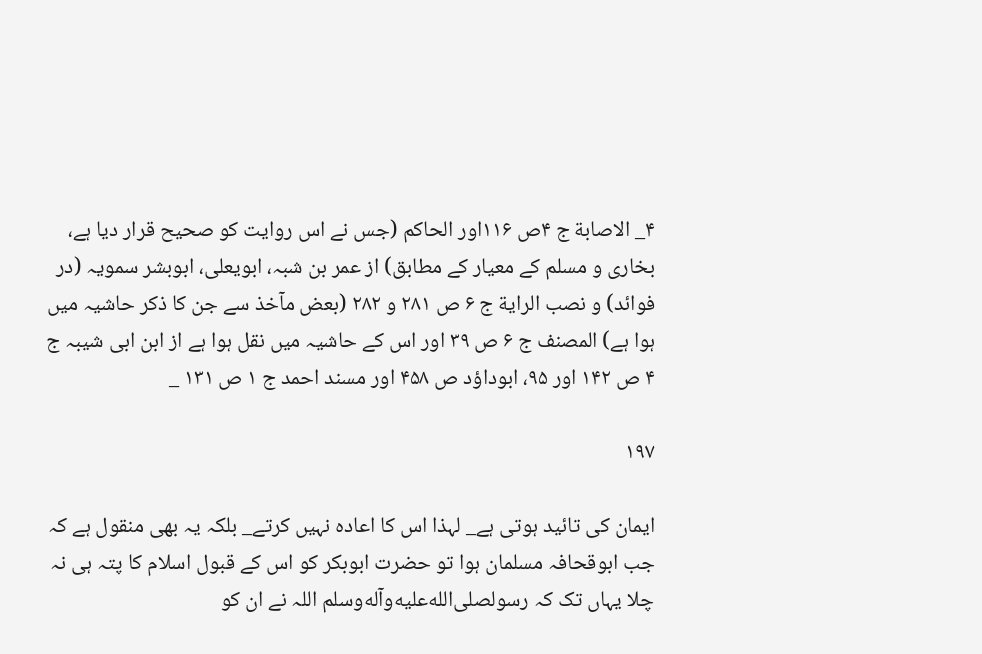۴_ الاصابة ج ۴ص ۱۱۶اور الحاکم (جس نے اس روایت کو صحیح قرار دیا ہے، بخاری و مسلم کے معیار کے مطابق) از عمر بن شبہ، ابویعلی، ابوبشر سمویہ (در فوائد) و نصب الرایة ج ۶ ص ۲۸۱ و ۲۸۲ (بعض مآخذ سے جن کا ذکر حاشیہ میں ہوا ہے) المصنف ج ۶ ص ۳۹ اور اس کے حاشیہ میں نقل ہوا ہے از ابن ابی شیبہ ج ۴ ص ۱۴۲ اور ۹۵، ابوداؤد ص ۴۵۸ اور مسند احمد ج ۱ ص ۱۳۱ _

۱۹۷

ایمان کی تائید ہوتی ہے_ لہذا اس کا اعادہ نہیں کرتے_ بلکہ یہ بھی منقول ہے کہ جب ابوقحافہ مسلمان ہوا تو حضرت ابوبکر کو اس کے قبول اسلام کا پتہ ہی نہ چلا یہاں تک کہ رسولصلى‌الله‌عليه‌وآله‌وسلم اللہ نے ان کو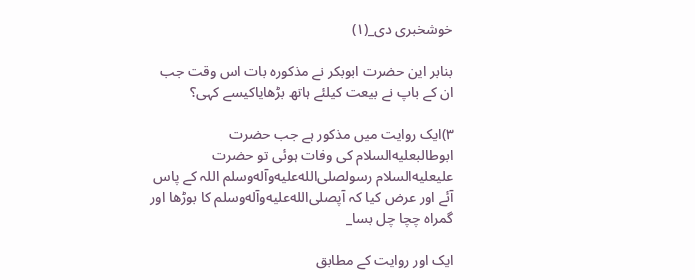خوشخبری دی_(۱)

بنابر این حضرت ابوبکر نے مذکورہ بات اس وقت جب ان کے باپ نے بیعت کیلئے ہاتھ بڑھایاکیسے کہی؟

۳)ایک روایت میں مذکور ہے جب حضرت ابوطالبعليه‌السلام کی وفات ہوئی تو حضرت علیعليه‌السلام رسولصلى‌الله‌عليه‌وآله‌وسلم اللہ کے پاس آئے اور عرض کیا کہ آپصلى‌الله‌عليه‌وآله‌وسلم کا بوڑھا اور گمراہ چچا چل بسا_

ایک اور روایت کے مطابق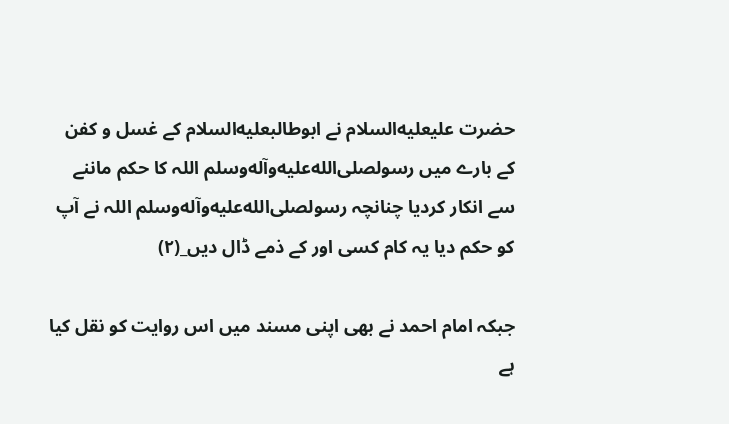حضرت علیعليه‌السلام نے ابوطالبعليه‌السلام کے غسل و کفن کے بارے میں رسولصلى‌الله‌عليه‌وآله‌وسلم اللہ کا حکم ماننے سے انکار کردیا چنانچہ رسولصلى‌الله‌عليه‌وآله‌وسلم اللہ نے آپ کو حکم دیا یہ کام کسی اور کے ذمے ڈال دیں_(۲)

جبکہ امام احمد نے بھی اپنی مسند میں اس روایت کو نقل کیا ہے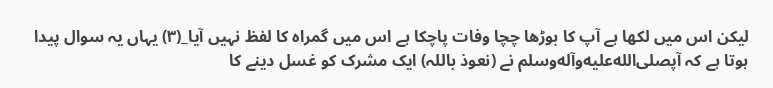لیکن اس میں لکھا ہے آپ کا بوڑھا چچا وفات پاچکا ہے اس میں گمراہ کا لفظ نہیں آیا_(۳) یہاں یہ سوال پیدا ہوتا ہے کہ آپصلى‌الله‌عليه‌وآله‌وسلم نے (نعوذ باللہ) ایک مشرک کو غسل دینے کا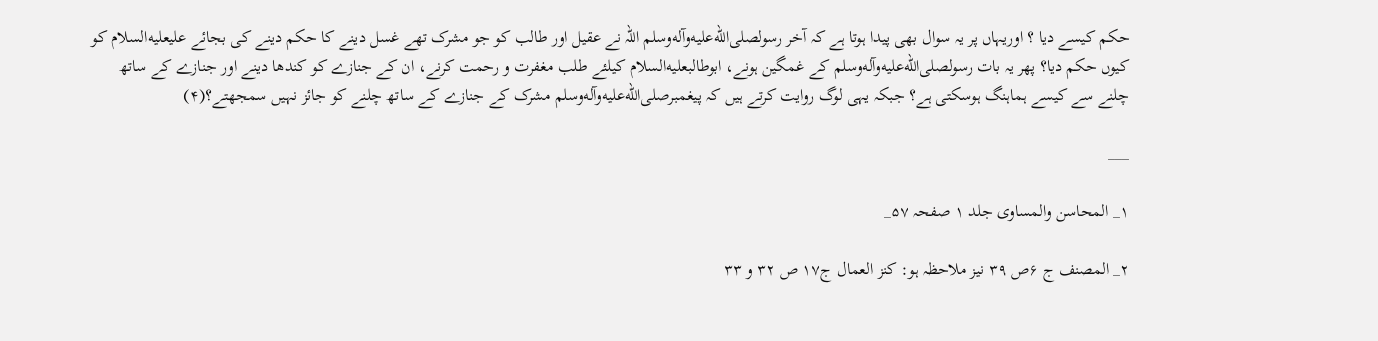حکم کیسے دیا ؟ اوریہاں پر یہ سوال بھی پیدا ہوتا ہے کہ آخر رسولصلى‌الله‌عليه‌وآله‌وسلم اللہ نے عقیل اور طالب کو جو مشرک تھے غسل دینے کا حکم دینے کی بجائے علیعليه‌السلام کو کیوں حکم دیا؟ پھر یہ بات رسولصلى‌الله‌عليه‌وآله‌وسلم کے غمگین ہونے، ابوطالبعليه‌السلام کیلئے طلب مغفرت و رحمت کرنے، ان کے جنازے کو کندھا دینے اور جنازے کے ساتھ چلنے سے کیسے ہماہنگ ہوسکتی ہے؟ جبکہ یہی لوگ روایت کرتے ہیں کہ پیغمبرصلى‌الله‌عليه‌وآله‌وسلم مشرک کے جنازے کے ساتھ چلنے کو جائز نہیں سمجھتے؟(۴)

___

۱_ المحاسن والمساوی جلد ۱ صفحہ ۵۷_

۲_ المصنف ج ۶ص ۳۹ نیز ملاحظہ ہو: کنز العمال ج۱۷ ص ۳۲ و ۳۳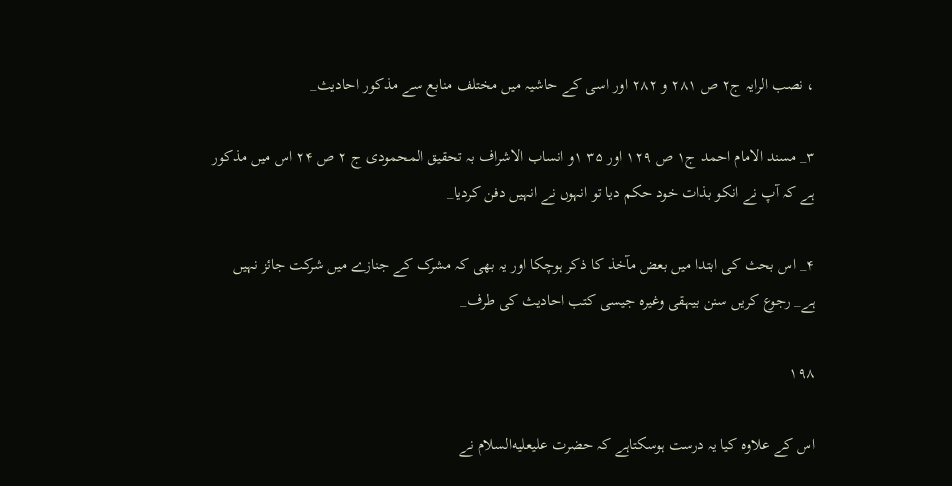، نصب الرایہ ج۲ ص ۲۸۱ و ۲۸۲ اور اسی کے حاشیہ میں مختلف منابع سے مذکور احادیث_

۳_ مسند الامام احمد ج۱ ص ۱۲۹ اور ۳۵ ۱و انساب الاشراف بہ تحقیق المحمودی ج ۲ ص ۲۴ اس میں مذکور ہے کہ آپ نے انکو بذات خود حکم دیا تو انہوں نے انہیں دفن کردیا_

۴_ اس بحث کی ابتدا میں بعض مآخذ کا ذکر ہوچکا اور یہ بھی کہ مشرک کے جنازے میں شرکت جائز نہیں ہے_ رجوع کریں سنن بیہقی وغیرہ جیسی کتب احادیث کی طرف_

۱۹۸

اس کے علاوہ کیا یہ درست ہوسکتاہے کہ حضرت علیعليه‌السلام نے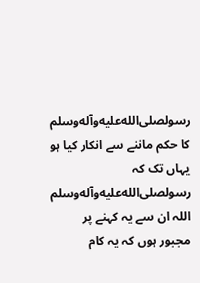رسولصلى‌الله‌عليه‌وآله‌وسلم کا حکم ماننے سے انکار کیا ہو یہاں تک کہ رسولصلى‌الله‌عليه‌وآله‌وسلم اللہ ان سے یہ کہنے پر مجبور ہوں کہ یہ کام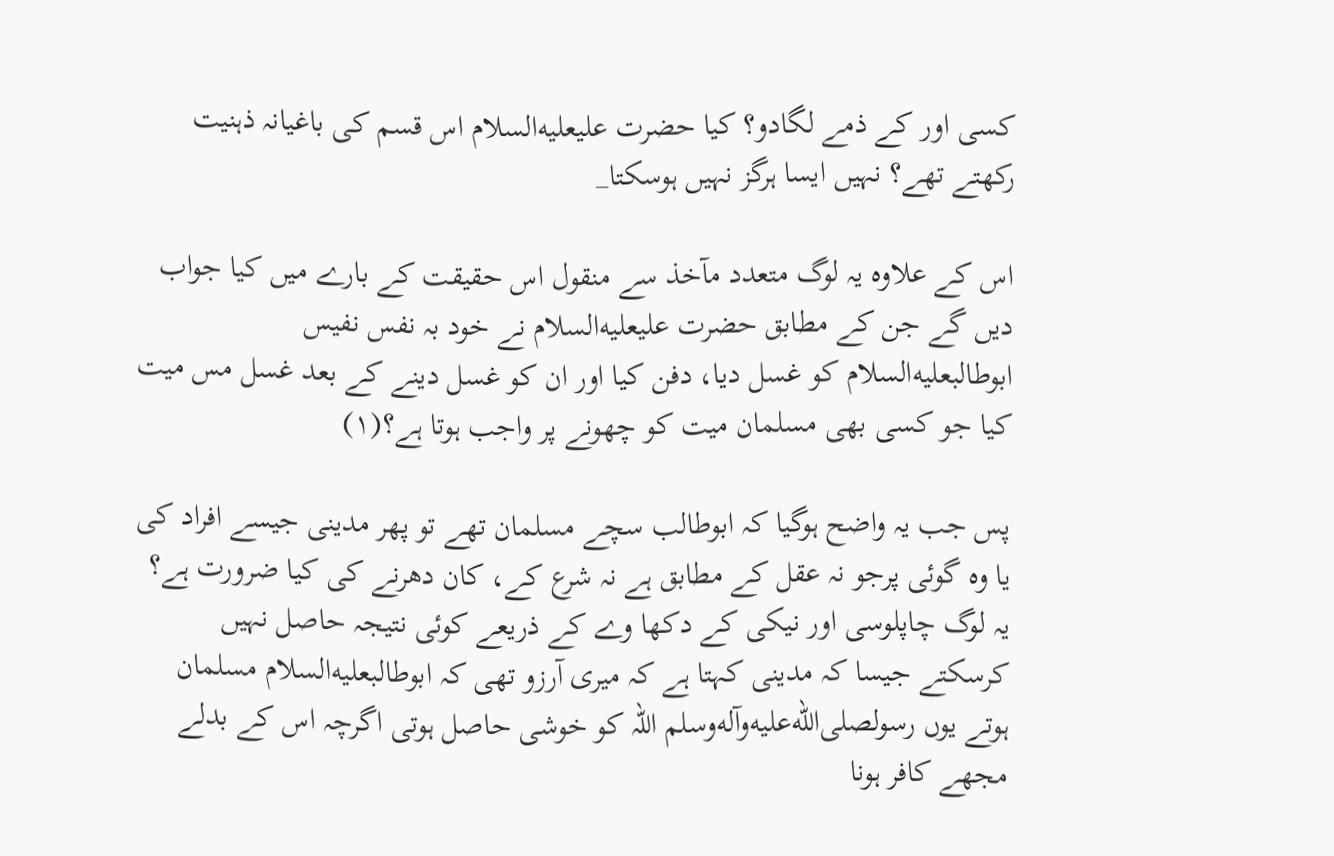کسی اور کے ذمے لگادو؟ کیا حضرت علیعليه‌السلام اس قسم کی باغیانہ ذہنیت رکھتے تھے؟ نہیں ایسا ہرگز نہیں ہوسکتا_

اس کے علاوہ یہ لوگ متعدد مآخذ سے منقول اس حقیقت کے بارے میں کیا جواب دیں گے جن کے مطابق حضرت علیعليه‌السلام نے خود بہ نفس نفیس ابوطالبعليه‌السلام کو غسل دیا، دفن کیا اور ان کو غسل دینے کے بعد غسل مس میت کیا جو کسی بھی مسلمان میت کو چھونے پر واجب ہوتا ہے؟(۱)

پس جب یہ واضح ہوگیا کہ ابوطالب سچے مسلمان تھے تو پھر مدینی جیسے افراد کی یا وہ گوئی پرجو نہ عقل کے مطابق ہے نہ شرع کے، کان دھرنے کی کیا ضرورت ہے؟ یہ لوگ چاپلوسی اور نیکی کے دکھا وے کے ذریعے کوئی نتیجہ حاصل نہیں کرسکتے جیسا کہ مدینی کہتا ہے کہ میری آرزو تھی کہ ابوطالبعليه‌السلام مسلمان ہوتے یوں رسولصلى‌الله‌عليه‌وآله‌وسلم اللہ کو خوشی حاصل ہوتی اگرچہ اس کے بدلے مجھے کافر ہونا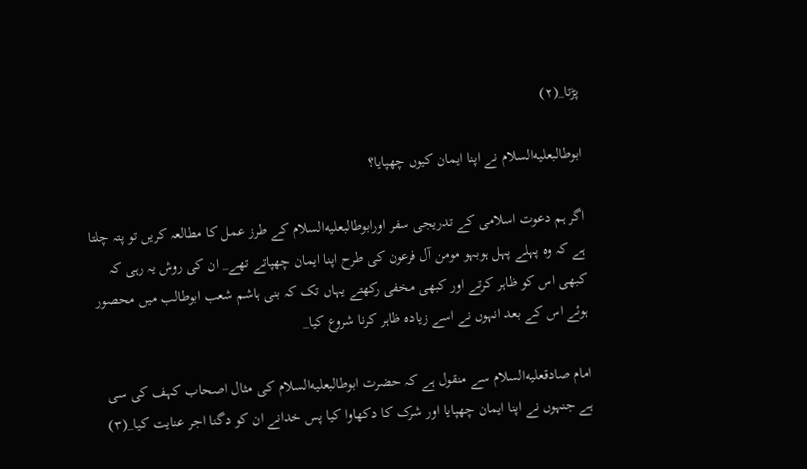پڑتا_(۲)

ابوطالبعليه‌السلام نے اپنا ایمان کیوں چھپایا؟

اگر ہم دعوت اسلامی کے تدریجی سفر اورابوطالبعليه‌السلام کے طرز عمل کا مطالعہ کریں تو پتہ چلتا ہے کہ وہ پہلے پہل ہوبہو مومن آل فرعون کی طرح اپنا ایمان چھپاتے تھے_ ان کی روش یہ رہی کہ کبھی اس کو ظاہر کرتے اور کبھی مخفی رکھتے یہاں تک کہ بنی ہاشم شعب ابوطالب میں محصور ہوئے اس کے بعد انہوں نے اسے زیادہ ظاہر کرنا شروع کیا_

امام صادقعليه‌السلام سے منقول ہے کہ حضرت ابوطالبعليه‌السلام کی مثال اصحاب کہف کی سی ہے جنہوں نے اپنا ایمان چھپایا اور شرک کا دکھاوا کیا پس خدانے ان کو دگنا اجر عنایت کیا_(۳)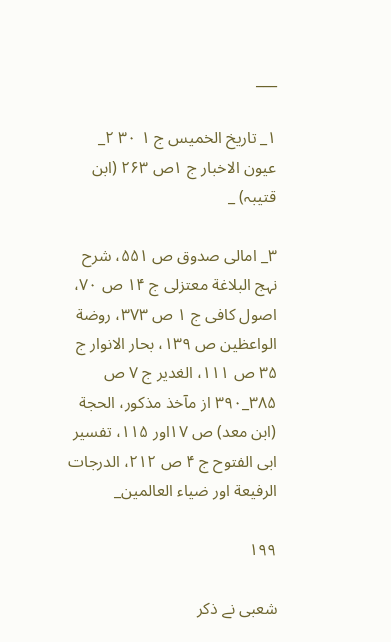___

۱_ تاریخ الخمیس ج ۱ ۳۰ ۲_ عیون الاخبار ج ۱ص ۲۶۳ (ابن قتیبہ) _

۳_ امالی صدوق ص ۵۵۱، شرح نہج البلاغة معتزلی ج ۱۴ ص ۷۰، اصول کافی ج ۱ ص ۳۷۳، روضة الواعظین ص ۱۳۹، بحار الانوار ج ۳۵ ص ۱۱۱، الغدیر ج ۷ ص ۳۸۵_۳۹۰ از مآخذ مذکور، الحجة (ابن معد) ص ۱۷اور ۱۱۵، تفسیر ابی الفتوح ج ۴ ص ۲۱۲، الدرجات الرفیعة اور ضیاء العالمین_

۱۹۹

شعبی نے ذکر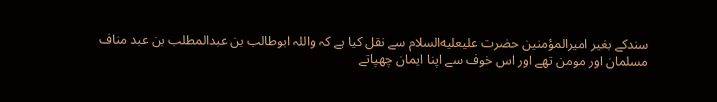سندکے بغیر امیرالمؤمنین حضرت علیعليه‌السلام سے نقل کیا ہے کہ واللہ ابوطالب بن عبدالمطلب بن عبد مناف مسلمان اور مومن تھے اور اس خوف سے اپنا ایمان چھپاتے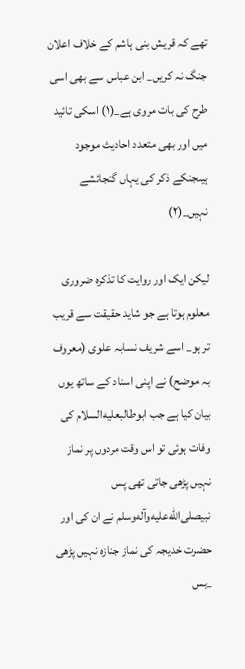تھے کہ قریش بنی ہاشم کے خلاف اعلان جنگ نہ کریں_ ابن عباس سے بھی اسی طرح کی بات مروی ہے_(۱) اسکی تائید میں اور بھی متعدد احادیث موجود ہیںجنکے ذکر کی یہاں گنجائشے نہیں_(۲)

لیکن ایک اور روایت کا تذکرہ ضروری معلوم ہوتا ہے جو شاید حقیقت سے قریب تر ہو_ اسے شریف نسابہ علوی (معروف بہ موضح) نے اپنی اسناد کے ساتھ یوں بیان کیا ہے جب ابوطالبعليه‌السلام کی وفات ہوئی تو اس وقت مردوں پر نماز نہیں پڑھی جاتی تھی پس نبیصلى‌الله‌عليه‌وآله‌وسلم نے ان کی اور حضرت خدیجہ کی نماز جنازہ نہیں پڑھی _بس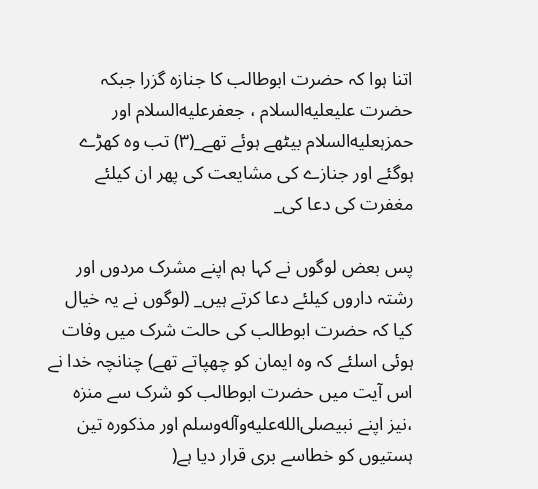اتنا ہوا کہ حضرت ابوطالب کا جنازہ گزرا جبکہ حضرت علیعليه‌السلام ، جعفرعليه‌السلام اور حمزہعليه‌السلام بیٹھے ہوئے تھے_(۳) تب وہ کھڑے ہوگئے اور جنازے کی مشایعت کی پھر ان کیلئے مغفرت کی دعا کی_

پس بعض لوگوں نے کہا ہم اپنے مشرک مردوں اور رشتہ داروں کیلئے دعا کرتے ہیں_ (لوگوں نے یہ خیال کیا کہ حضرت ابوطالب کی حالت شرک میں وفات ہوئی اسلئے کہ وہ ایمان کو چھپاتے تھے) چنانچہ خدا نے اس آیت میں حضرت ابوطالب کو شرک سے منزہ ،نیز اپنے نبیصلى‌الله‌عليه‌وآله‌وسلم اور مذکورہ تین ہستیوں کو خطاسے بری قرار دیا ہے(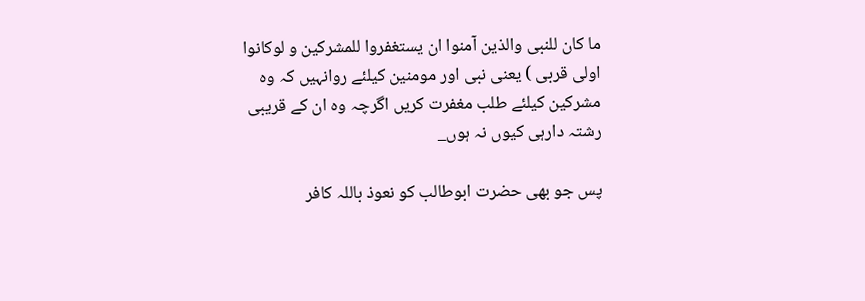ما کان للنبی والذین آمنوا ان یستغفروا للمشرکین و لوکانوا اولی قربی ) یعنی نبی اور مومنین کیلئے روانہیں کہ وہ مشرکین کیلئے طلب مغفرت کریں اگرچہ وہ ان کے قریبی رشتہ دارہی کیوں نہ ہوں_

پس جو بھی حضرت ابوطالب کو نعوذ باللہ کافر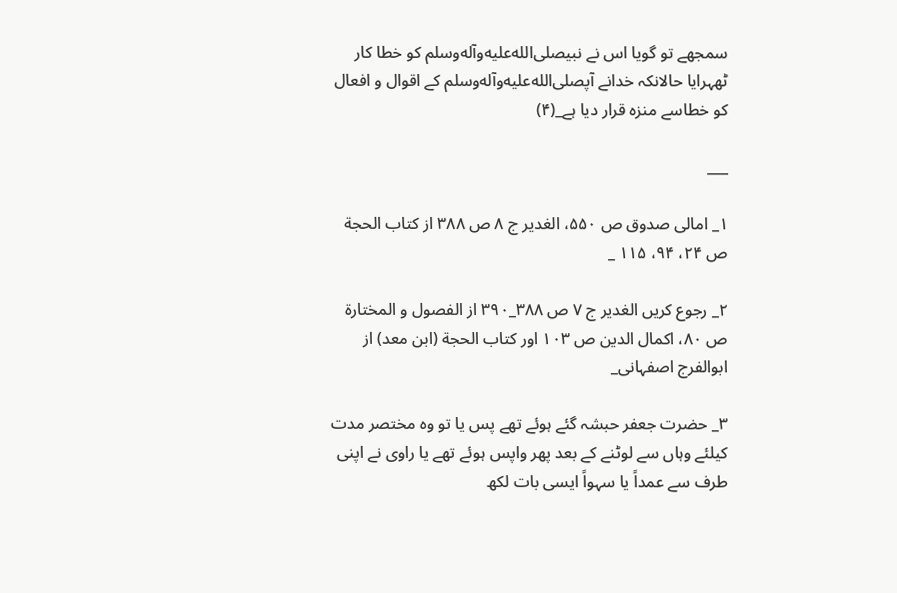سمجھے تو گویا اس نے نبیصلى‌الله‌عليه‌وآله‌وسلم کو خطا کار ٹھہرایا حالانکہ خدانے آپصلى‌الله‌عليه‌وآله‌وسلم کے اقوال و افعال کو خطاسے منزہ قرار دیا ہے_(۴)

___

۱_ امالی صدوق ص ۵۵۰، الغدیر ج ۸ ص ۳۸۸ از کتاب الحجة ص ۲۴، ۹۴، ۱۱۵ _

۲_ رجوع کریں الغدیر ج ۷ ص ۳۸۸_۳۹۰ از الفصول و المختارة ص ۸۰، اکمال الدین ص ۱۰۳ اور کتاب الحجة (ابن معد) از ابوالفرج اصفہانی_

۳_ حضرت جعفر حبشہ گئے ہوئے تھے پس یا تو وہ مختصر مدت کیلئے وہاں سے لوٹنے کے بعد پھر واپس ہوئے تھے یا راوی نے اپنی طرف سے عمداً یا سہواً ایسی بات لکھ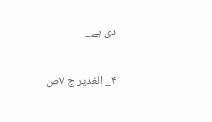دی ہے_

۴_ الغدیر ج ۷ص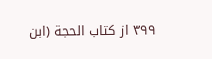۳۹۹ از کتاب الحجة (ابن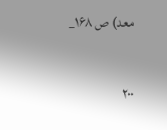معد) ص ۱۶۸_

۲۰۰